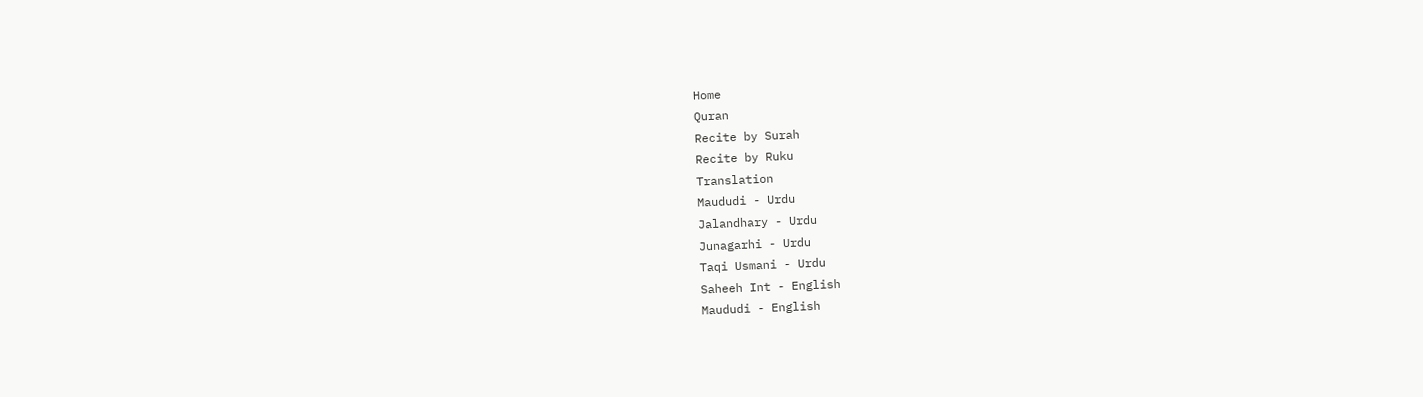Home
Quran
Recite by Surah
Recite by Ruku
Translation
Maududi - Urdu
Jalandhary - Urdu
Junagarhi - Urdu
Taqi Usmani - Urdu
Saheeh Int - English
Maududi - English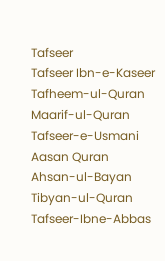Tafseer
Tafseer Ibn-e-Kaseer
Tafheem-ul-Quran
Maarif-ul-Quran
Tafseer-e-Usmani
Aasan Quran
Ahsan-ul-Bayan
Tibyan-ul-Quran
Tafseer-Ibne-Abbas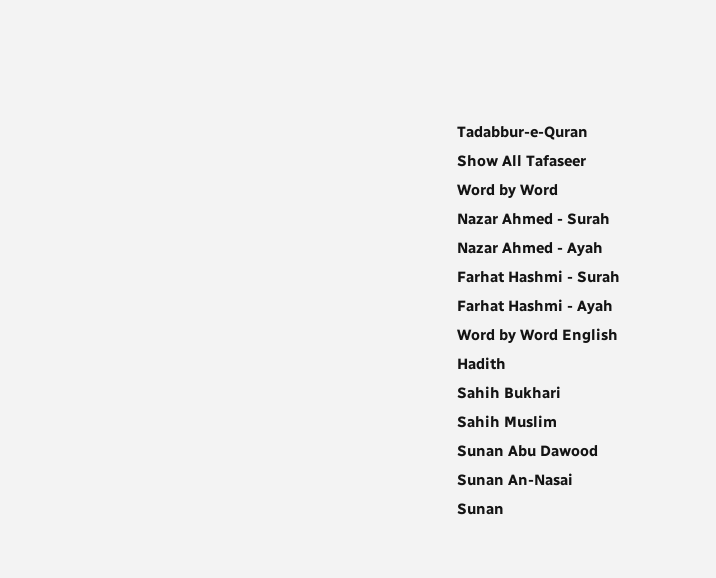Tadabbur-e-Quran
Show All Tafaseer
Word by Word
Nazar Ahmed - Surah
Nazar Ahmed - Ayah
Farhat Hashmi - Surah
Farhat Hashmi - Ayah
Word by Word English
Hadith
Sahih Bukhari
Sahih Muslim
Sunan Abu Dawood
Sunan An-Nasai
Sunan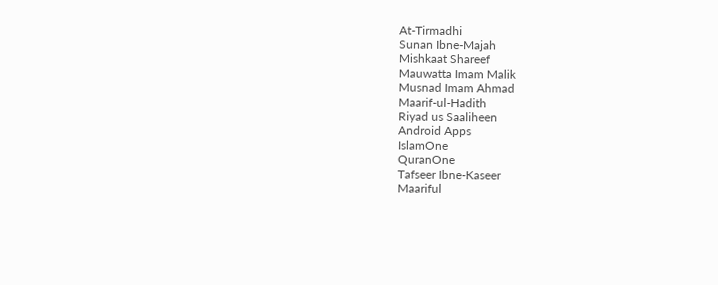At-Tirmadhi
Sunan Ibne-Majah
Mishkaat Shareef
Mauwatta Imam Malik
Musnad Imam Ahmad
Maarif-ul-Hadith
Riyad us Saaliheen
Android Apps
IslamOne
QuranOne
Tafseer Ibne-Kaseer
Maariful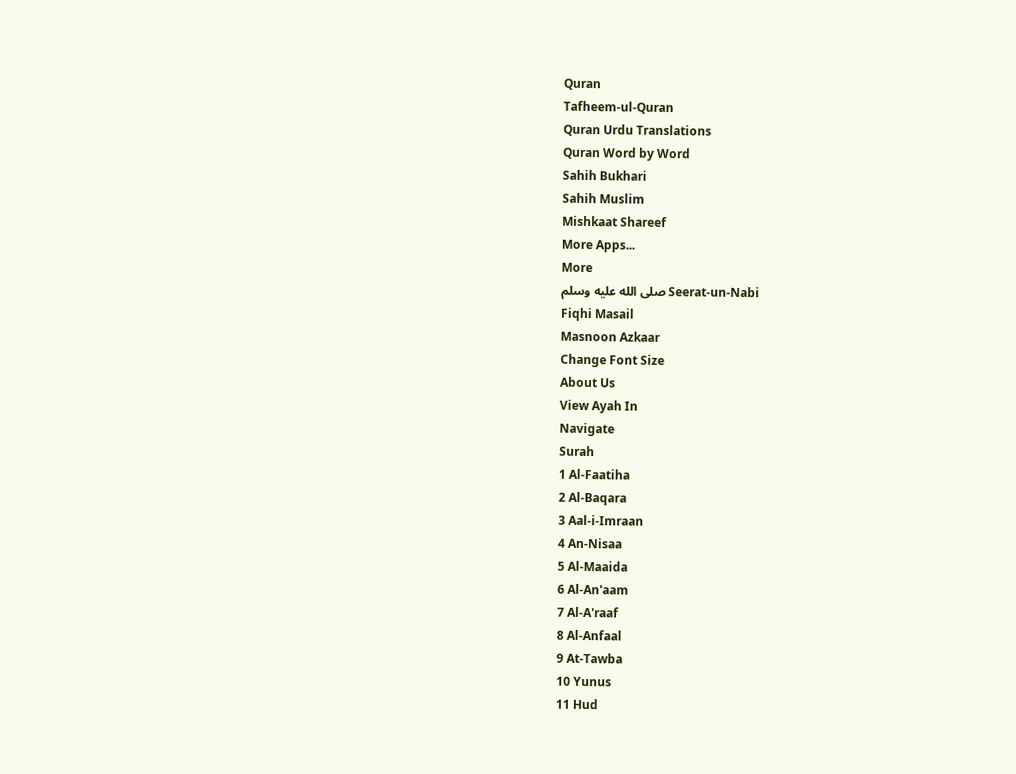Quran
Tafheem-ul-Quran
Quran Urdu Translations
Quran Word by Word
Sahih Bukhari
Sahih Muslim
Mishkaat Shareef
More Apps...
More
Seerat-un-Nabi صلى الله عليه وسلم
Fiqhi Masail
Masnoon Azkaar
Change Font Size
About Us
View Ayah In
Navigate
Surah
1 Al-Faatiha
2 Al-Baqara
3 Aal-i-Imraan
4 An-Nisaa
5 Al-Maaida
6 Al-An'aam
7 Al-A'raaf
8 Al-Anfaal
9 At-Tawba
10 Yunus
11 Hud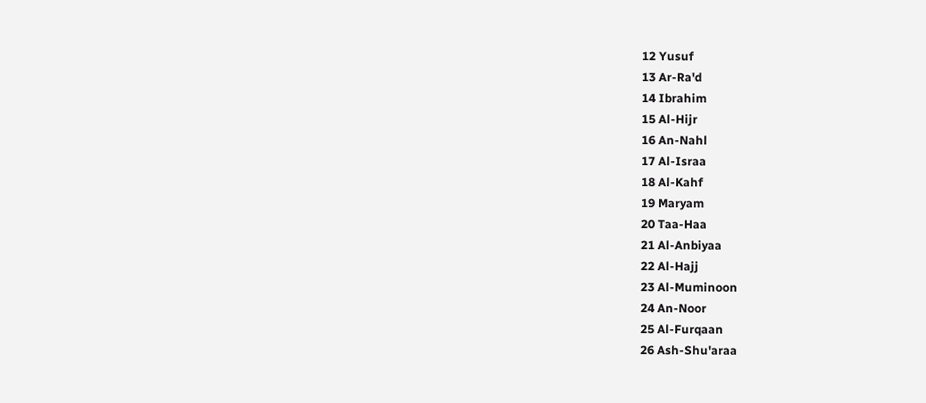12 Yusuf
13 Ar-Ra'd
14 Ibrahim
15 Al-Hijr
16 An-Nahl
17 Al-Israa
18 Al-Kahf
19 Maryam
20 Taa-Haa
21 Al-Anbiyaa
22 Al-Hajj
23 Al-Muminoon
24 An-Noor
25 Al-Furqaan
26 Ash-Shu'araa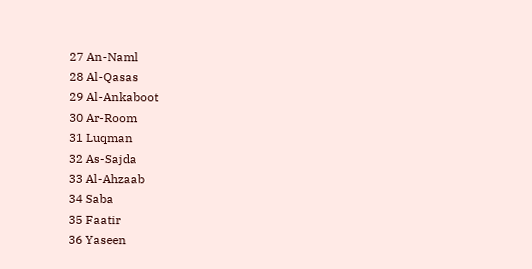27 An-Naml
28 Al-Qasas
29 Al-Ankaboot
30 Ar-Room
31 Luqman
32 As-Sajda
33 Al-Ahzaab
34 Saba
35 Faatir
36 Yaseen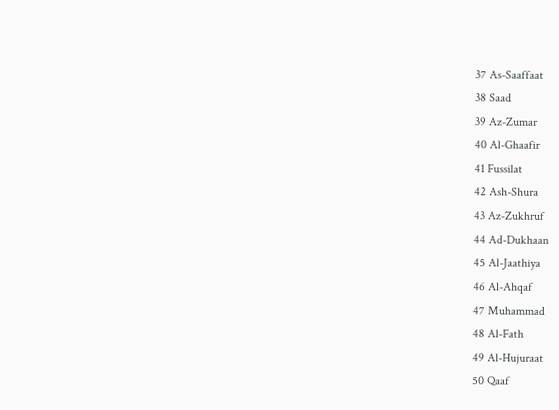37 As-Saaffaat
38 Saad
39 Az-Zumar
40 Al-Ghaafir
41 Fussilat
42 Ash-Shura
43 Az-Zukhruf
44 Ad-Dukhaan
45 Al-Jaathiya
46 Al-Ahqaf
47 Muhammad
48 Al-Fath
49 Al-Hujuraat
50 Qaaf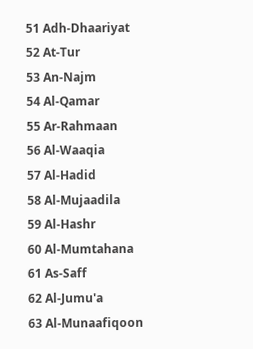51 Adh-Dhaariyat
52 At-Tur
53 An-Najm
54 Al-Qamar
55 Ar-Rahmaan
56 Al-Waaqia
57 Al-Hadid
58 Al-Mujaadila
59 Al-Hashr
60 Al-Mumtahana
61 As-Saff
62 Al-Jumu'a
63 Al-Munaafiqoon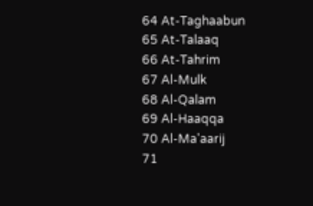64 At-Taghaabun
65 At-Talaaq
66 At-Tahrim
67 Al-Mulk
68 Al-Qalam
69 Al-Haaqqa
70 Al-Ma'aarij
71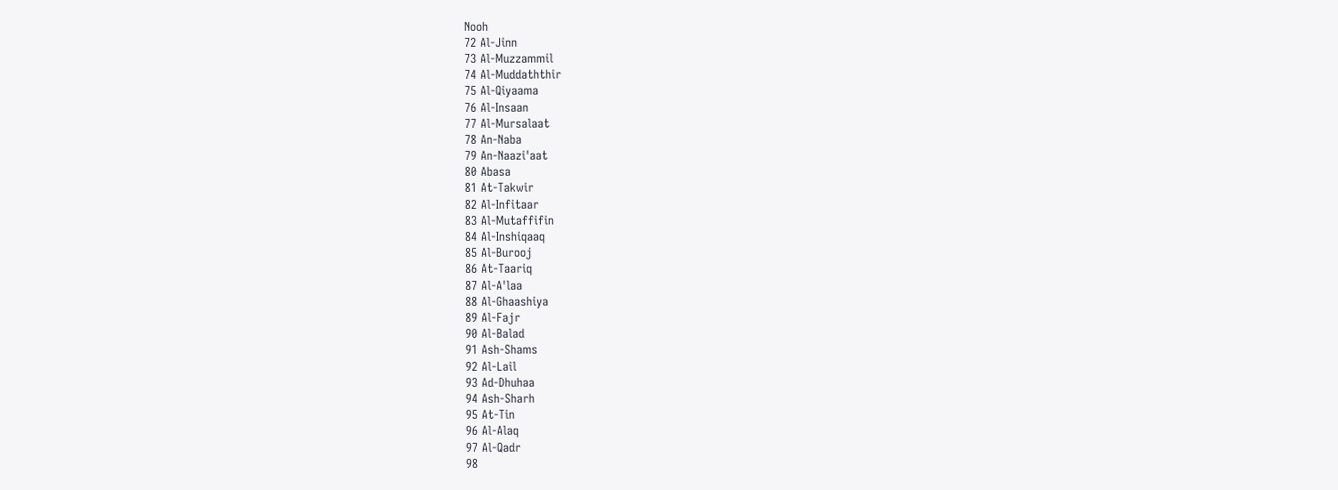Nooh
72 Al-Jinn
73 Al-Muzzammil
74 Al-Muddaththir
75 Al-Qiyaama
76 Al-Insaan
77 Al-Mursalaat
78 An-Naba
79 An-Naazi'aat
80 Abasa
81 At-Takwir
82 Al-Infitaar
83 Al-Mutaffifin
84 Al-Inshiqaaq
85 Al-Burooj
86 At-Taariq
87 Al-A'laa
88 Al-Ghaashiya
89 Al-Fajr
90 Al-Balad
91 Ash-Shams
92 Al-Lail
93 Ad-Dhuhaa
94 Ash-Sharh
95 At-Tin
96 Al-Alaq
97 Al-Qadr
98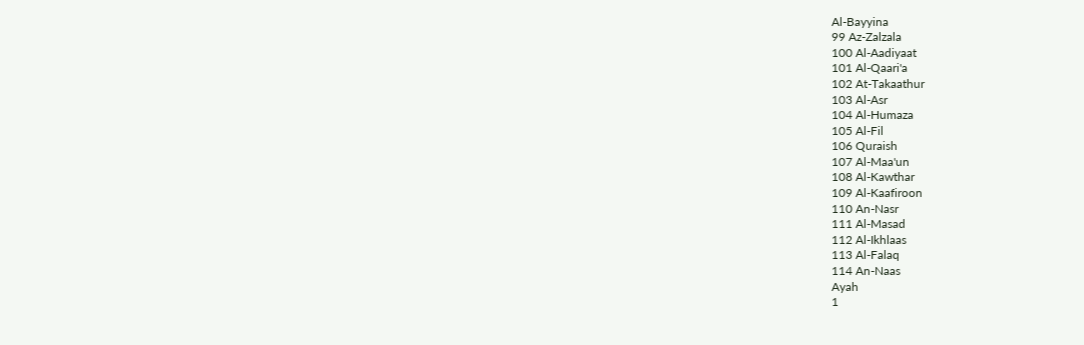Al-Bayyina
99 Az-Zalzala
100 Al-Aadiyaat
101 Al-Qaari'a
102 At-Takaathur
103 Al-Asr
104 Al-Humaza
105 Al-Fil
106 Quraish
107 Al-Maa'un
108 Al-Kawthar
109 Al-Kaafiroon
110 An-Nasr
111 Al-Masad
112 Al-Ikhlaas
113 Al-Falaq
114 An-Naas
Ayah
1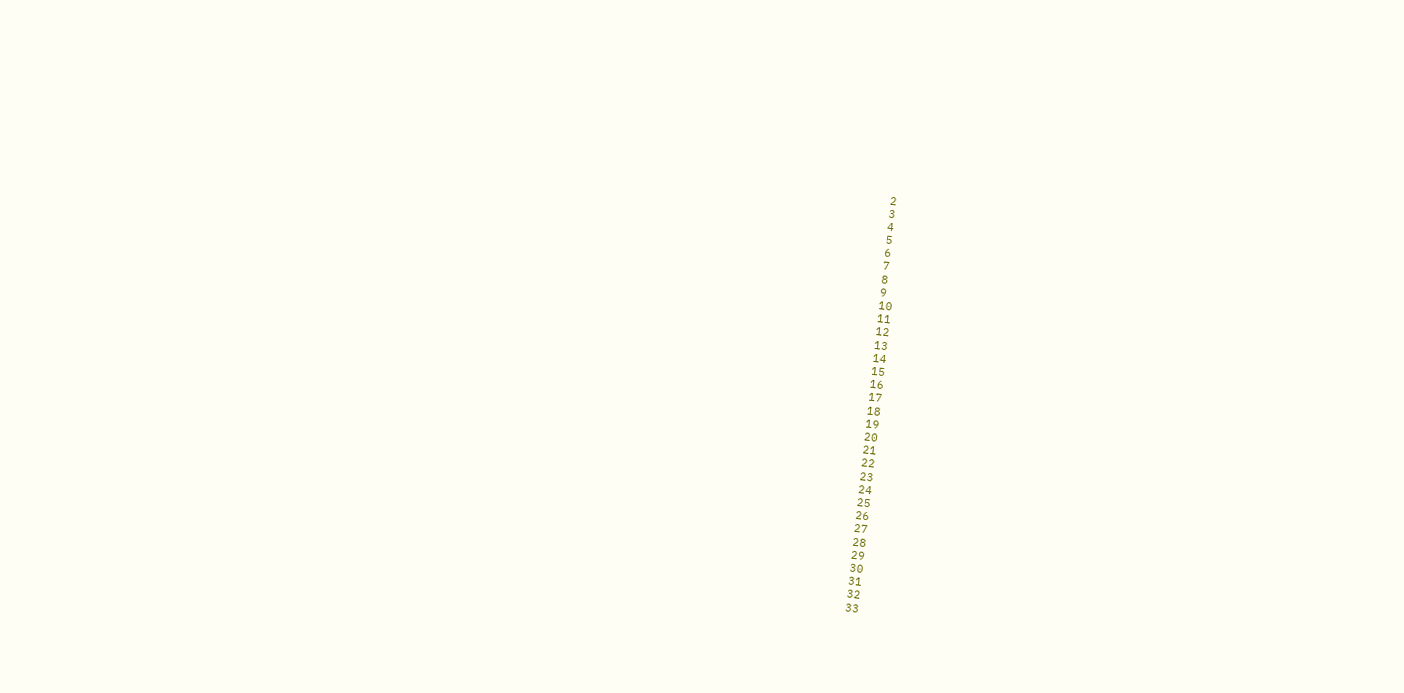2
3
4
5
6
7
8
9
10
11
12
13
14
15
16
17
18
19
20
21
22
23
24
25
26
27
28
29
30
31
32
33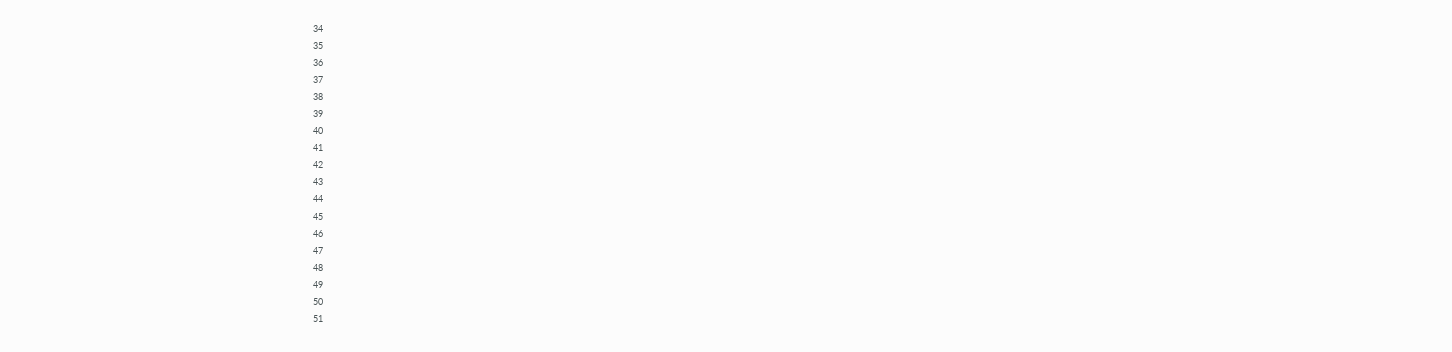34
35
36
37
38
39
40
41
42
43
44
45
46
47
48
49
50
51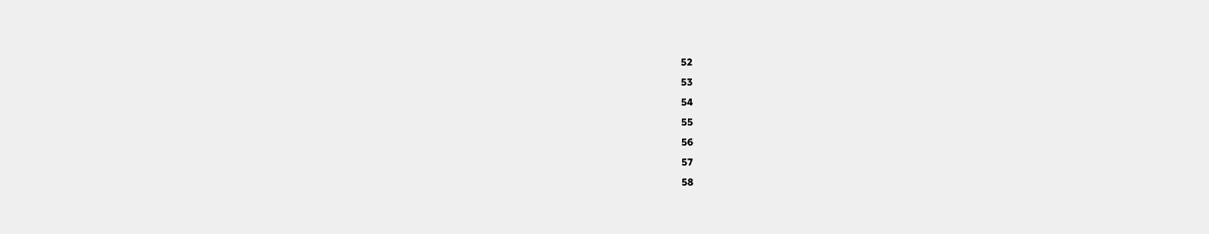52
53
54
55
56
57
58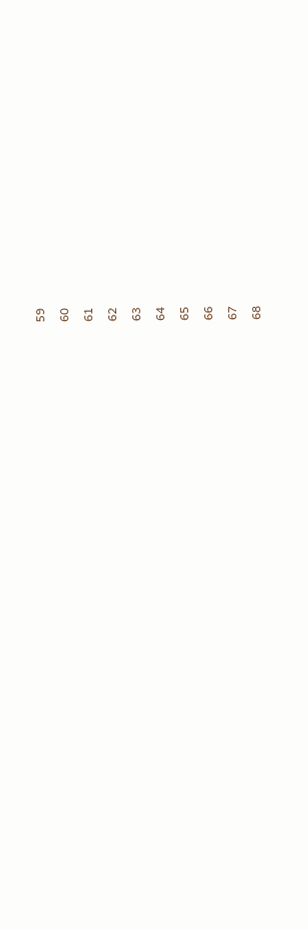59
60
61
62
63
64
65
66
67
68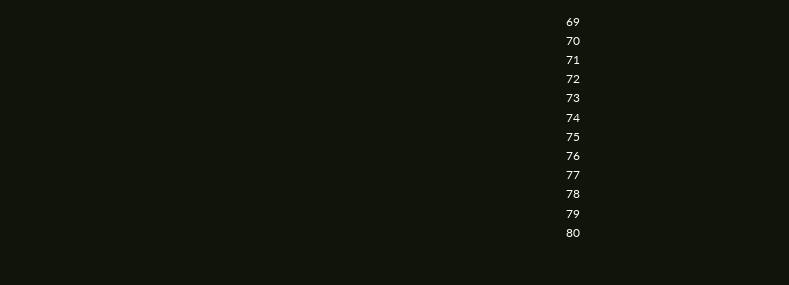69
70
71
72
73
74
75
76
77
78
79
80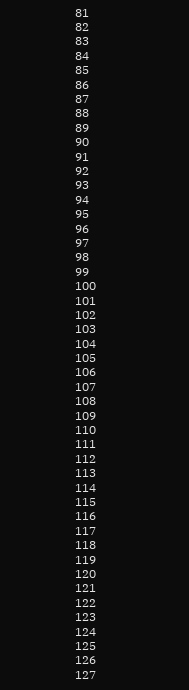81
82
83
84
85
86
87
88
89
90
91
92
93
94
95
96
97
98
99
100
101
102
103
104
105
106
107
108
109
110
111
112
113
114
115
116
117
118
119
120
121
122
123
124
125
126
127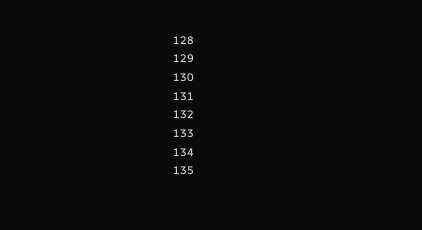128
129
130
131
132
133
134
135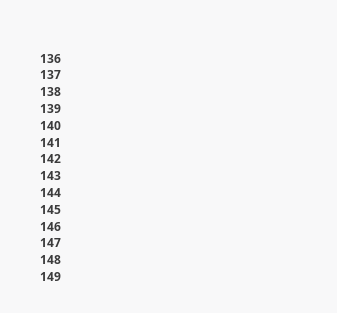136
137
138
139
140
141
142
143
144
145
146
147
148
149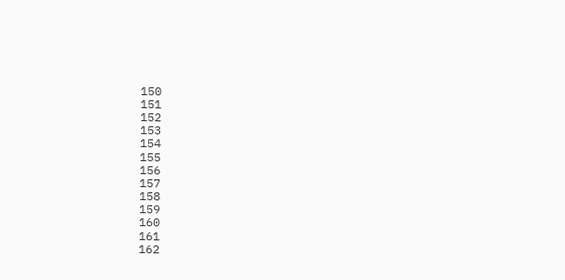150
151
152
153
154
155
156
157
158
159
160
161
162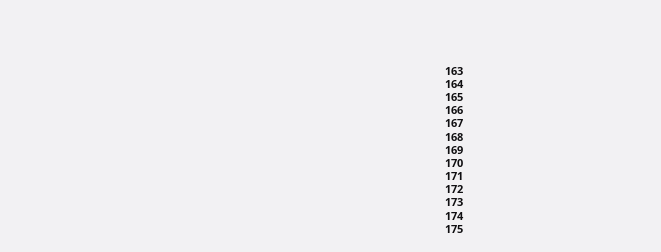163
164
165
166
167
168
169
170
171
172
173
174
175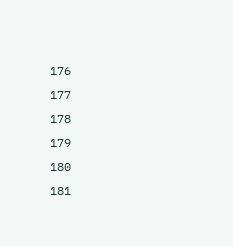176
177
178
179
180
181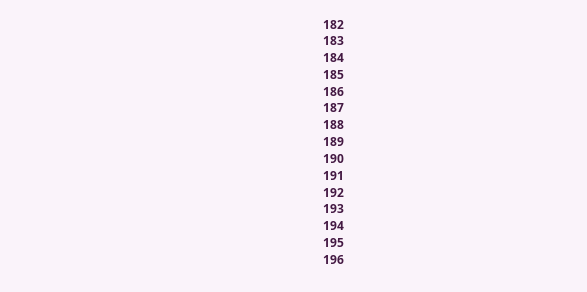182
183
184
185
186
187
188
189
190
191
192
193
194
195
196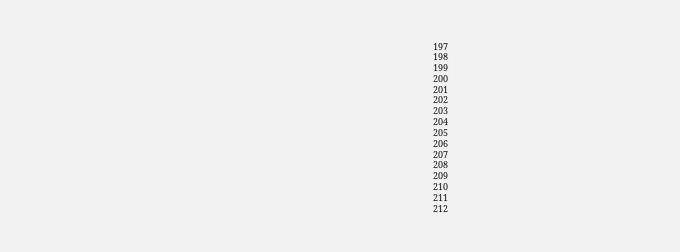197
198
199
200
201
202
203
204
205
206
207
208
209
210
211
212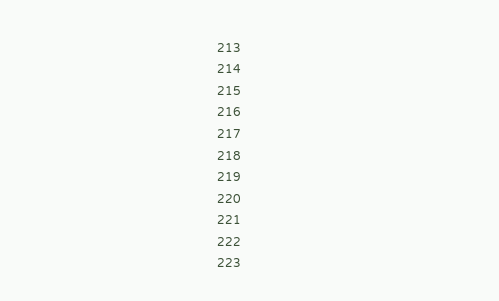213
214
215
216
217
218
219
220
221
222
223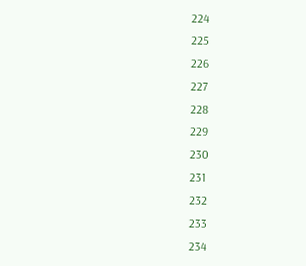224
225
226
227
228
229
230
231
232
233
234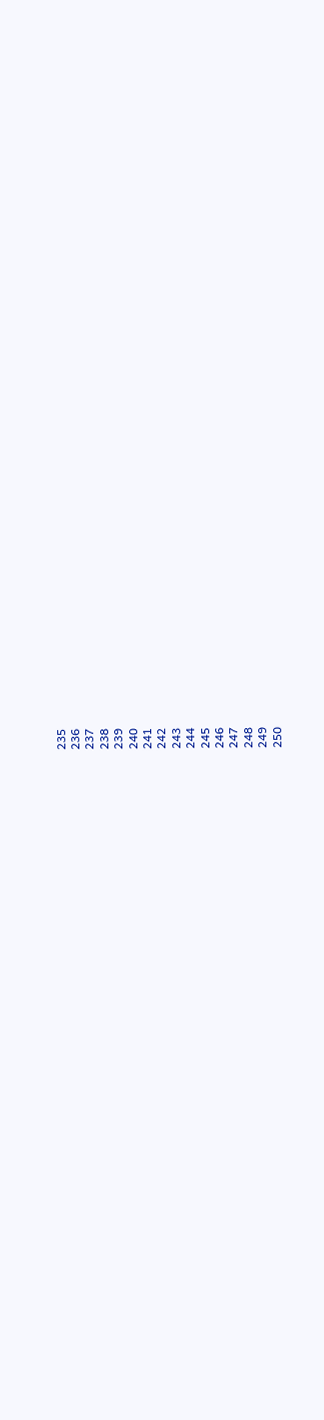235
236
237
238
239
240
241
242
243
244
245
246
247
248
249
250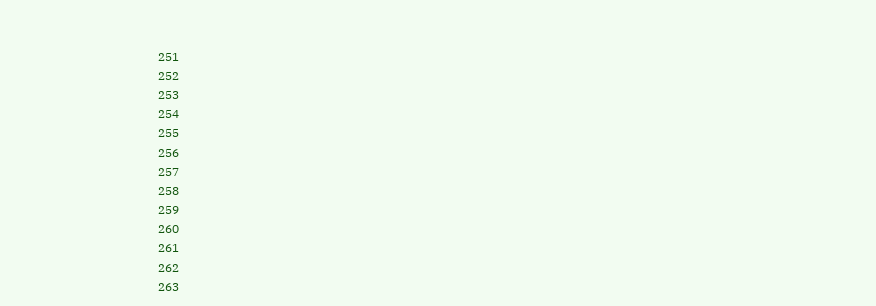251
252
253
254
255
256
257
258
259
260
261
262
263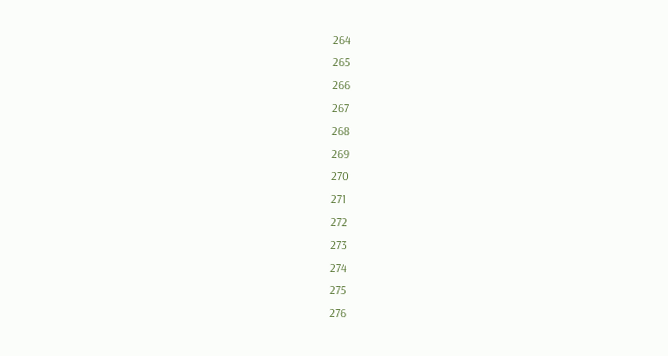264
265
266
267
268
269
270
271
272
273
274
275
276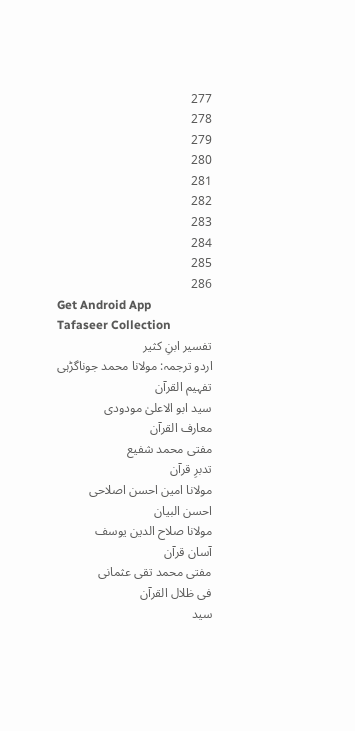277
278
279
280
281
282
283
284
285
286
Get Android App
Tafaseer Collection
تفسیر ابنِ کثیر
اردو ترجمہ: مولانا محمد جوناگڑہی
تفہیم القرآن
سید ابو الاعلیٰ مودودی
معارف القرآن
مفتی محمد شفیع
تدبرِ قرآن
مولانا امین احسن اصلاحی
احسن البیان
مولانا صلاح الدین یوسف
آسان قرآن
مفتی محمد تقی عثمانی
فی ظلال القرآن
سید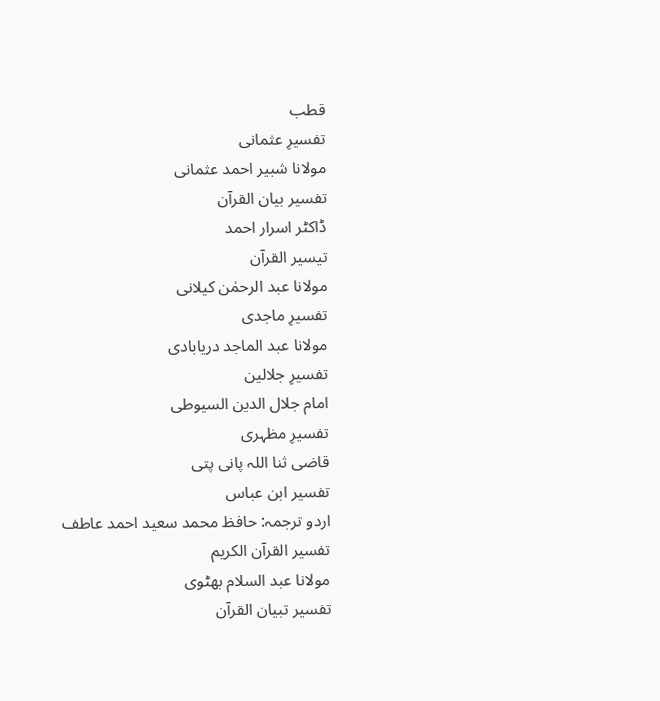قطب
تفسیرِ عثمانی
مولانا شبیر احمد عثمانی
تفسیر بیان القرآن
ڈاکٹر اسرار احمد
تیسیر القرآن
مولانا عبد الرحمٰن کیلانی
تفسیرِ ماجدی
مولانا عبد الماجد دریابادی
تفسیرِ جلالین
امام جلال الدین السیوطی
تفسیرِ مظہری
قاضی ثنا اللہ پانی پتی
تفسیر ابن عباس
اردو ترجمہ: حافظ محمد سعید احمد عاطف
تفسیر القرآن الکریم
مولانا عبد السلام بھٹوی
تفسیر تبیان القرآن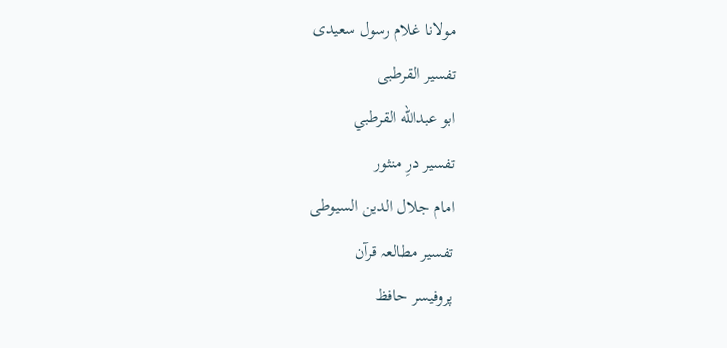مولانا غلام رسول سعیدی
تفسیر القرطبی
ابو عبدالله القرطبي
تفسیر درِ منثور
امام جلال الدین السیوطی
تفسیر مطالعہ قرآن
پروفیسر حافظ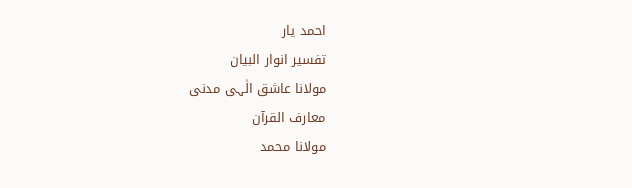احمد یار
تفسیر انوار البیان
مولانا عاشق الٰہی مدنی
معارف القرآن
مولانا محمد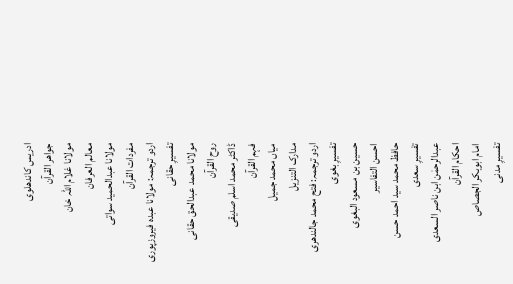ادریس کاندھلوی
جواھر القرآن
مولانا غلام اللہ خان
معالم العرفان
مولانا عبدالحمید سواتی
مفردات القرآن
اردو ترجمہ: مولانا عبدہ فیروزپوری
تفسیرِ حقانی
مولانا محمد عبدالحق حقانی
روح القرآن
ڈاکٹر محمد اسلم صدیقی
فہم القرآن
میاں محمد جمیل
مدارک التنزیل
اردو ترجمہ: فتح محمد جالندھری
تفسیرِ بغوی
حسین بن مسعود البغوی
احسن التفاسیر
حافظ محمد سید احمد حسن
تفسیرِ سعدی
عبدالرحمٰن ابن ناصر السعدی
احکام القرآن
امام ابوبکر الجصاص
تفسیرِ مدنی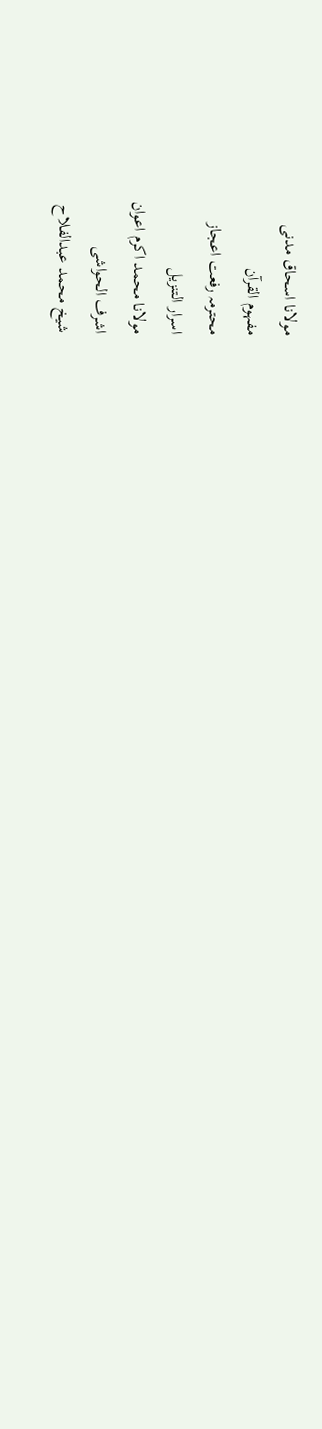مولانا اسحاق مدنی
مفہوم القرآن
محترمہ رفعت اعجاز
اسرار التنزیل
مولانا محمد اکرم اعوان
اشرف الحواشی
شیخ محمد عبدالفلاح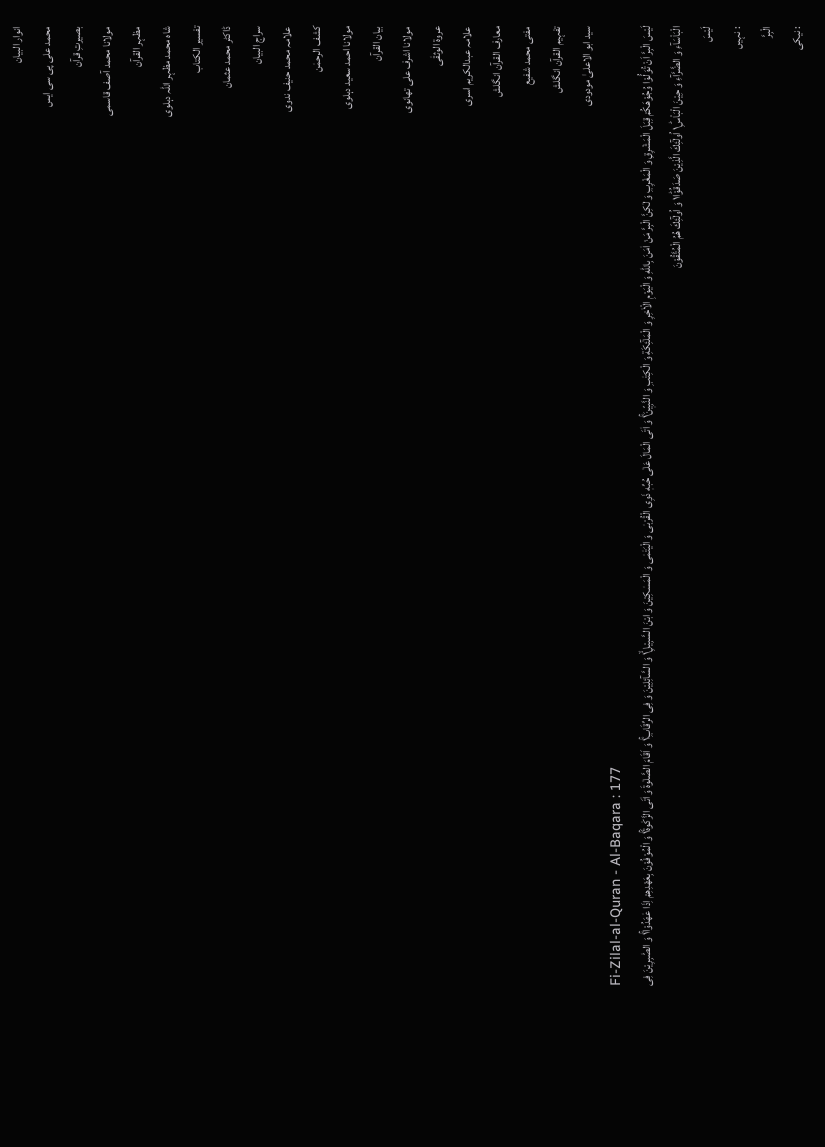انوار البیان
محمد علی پی سی ایس
بصیرتِ قرآن
مولانا محمد آصف قاسمی
مظہر القرآن
شاہ محمد مظہر اللہ دہلوی
تفسیر الکتاب
ڈاکٹر محمد عثمان
سراج البیان
علامہ محمد حنیف ندوی
کشف الرحمٰن
مولانا احمد سعید دہلوی
بیان القرآن
مولانا اشرف علی تھانوی
عروۃ الوثقٰی
علامہ عبدالکریم اسری
معارف القرآن انگلش
مفتی محمد شفیع
تفہیم القرآن انگلش
سید ابو الاعلیٰ مودودی
Fi-Zilal-al-Quran - Al-Baqara : 177
لَیْسَ الْبِرَّ اَنْ تُوَلُّوْا وُجُوْهَكُمْ قِبَلَ الْمَشْرِقِ وَ الْمَغْرِبِ وَ لٰكِنَّ الْبِرَّ مَنْ اٰمَنَ بِاللّٰهِ وَ الْیَوْمِ الْاٰخِرِ وَ الْمَلٰٓئِكَةِ وَ الْكِتٰبِ وَ النَّبِیّٖنَ١ۚ وَ اٰتَى الْمَالَ عَلٰى حُبِّهٖ ذَوِی الْقُرْبٰى وَ الْیَتٰمٰى وَ الْمَسٰكِیْنَ وَ ابْنَ السَّبِیْلِ١ۙ وَ السَّآئِلِیْنَ وَ فِی الرِّقَابِ١ۚ وَ اَقَامَ الصَّلٰوةَ وَ اٰتَى الزَّكٰوةَ١ۚ وَ الْمُوْفُوْنَ بِعَهْدِهِمْ اِذَا عٰهَدُوْا١ۚ وَ الصّٰبِرِیْنَ فِی الْبَاْسَآءِ وَ الضَّرَّآءِ وَ حِیْنَ الْبَاْسِ١ؕ اُولٰٓئِكَ الَّذِیْنَ صَدَقُوْا١ؕ وَ اُولٰٓئِكَ هُمُ الْمُتَّقُوْنَ
لَيْسَ
: نہیں
الْبِرَّ
: نیکی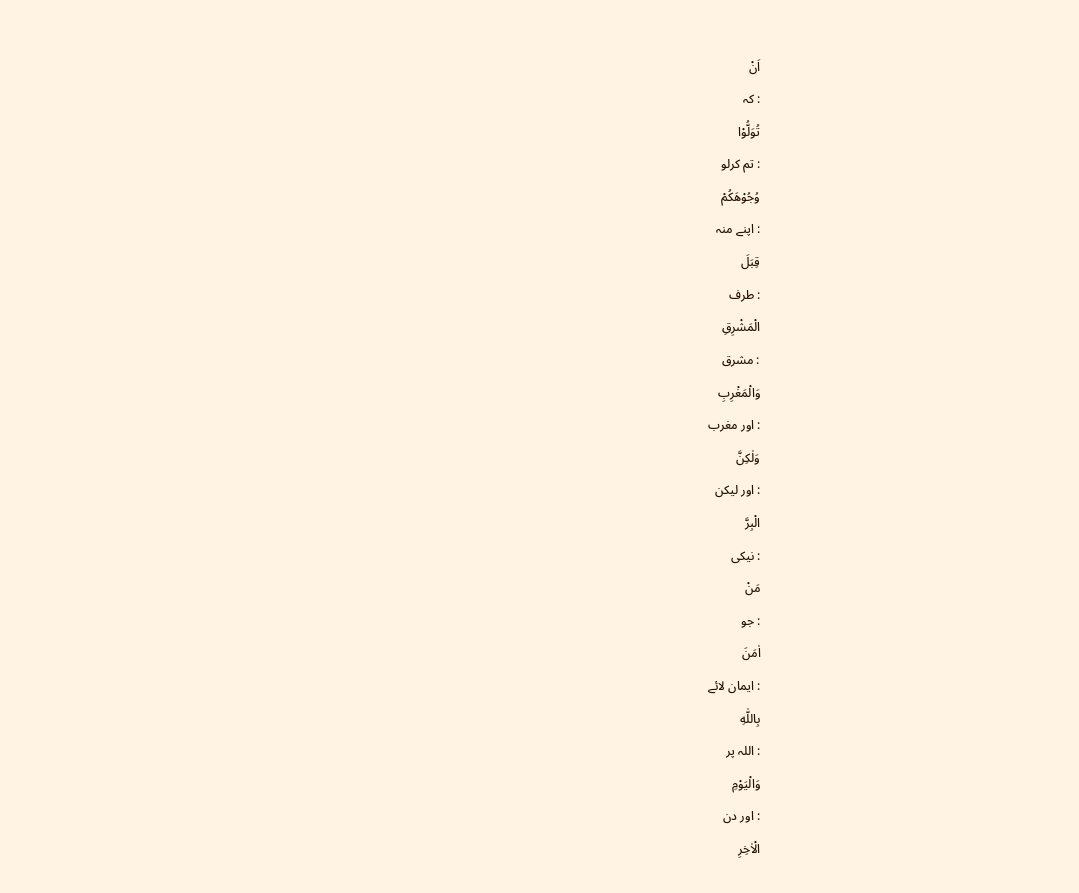اَنْ
: کہ
تُوَلُّوْا
: تم کرلو
وُجُوْھَكُمْ
: اپنے منہ
قِبَلَ
: طرف
الْمَشْرِقِ
: مشرق
وَالْمَغْرِبِ
: اور مغرب
وَلٰكِنَّ
: اور لیکن
الْبِرَّ
: نیکی
مَنْ
: جو
اٰمَنَ
: ایمان لائے
بِاللّٰهِ
: اللہ پر
وَالْيَوْمِ
: اور دن
الْاٰخِرِ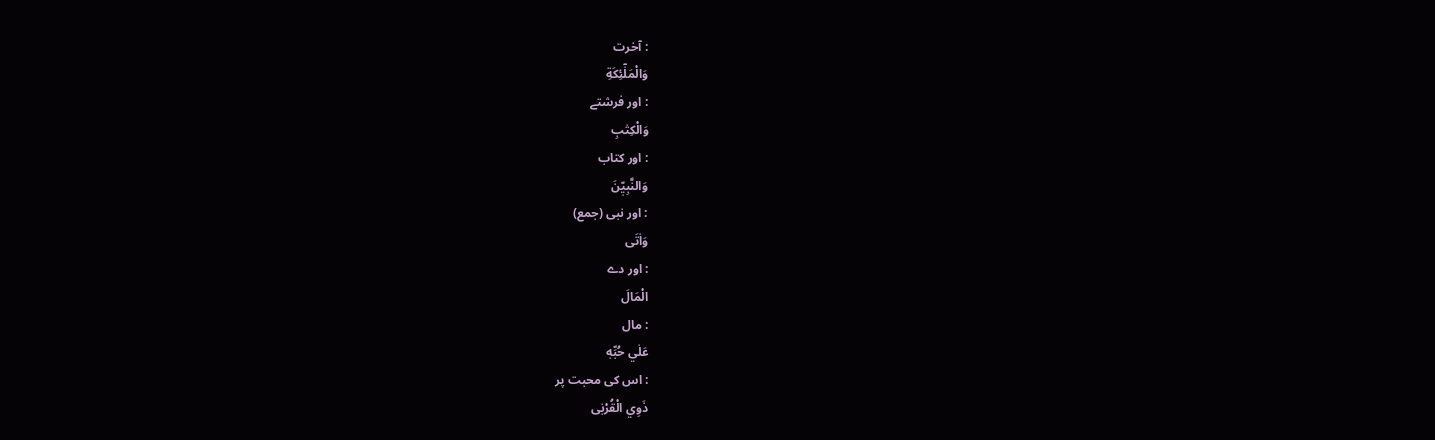: آخرت
وَالْمَلٰٓئِكَةِ
: اور فرشتے
وَالْكِتٰبِ
: اور کتاب
وَالنَّبِيّٖنَ
: اور نبی (جمع)
وَاٰتَى
: اور دے
الْمَالَ
: مال
عَلٰي حُبِّهٖ
: اس کی محبت پر
ذَوِي الْقُرْبٰى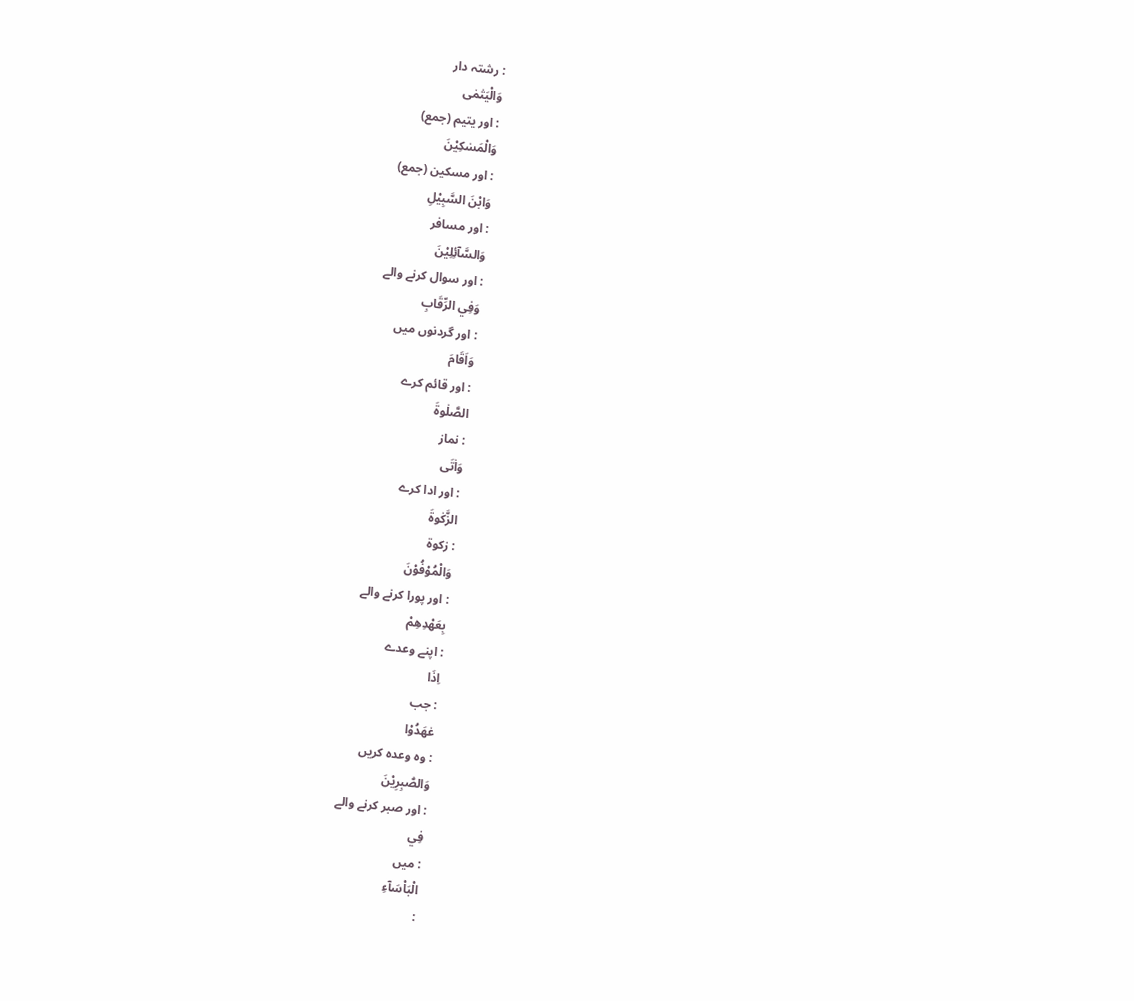: رشتہ دار
وَالْيَتٰمٰى
: اور یتیم (جمع)
وَالْمَسٰكِيْنَ
: اور مسکین (جمع)
وَابْنَ السَّبِيْلِ
: اور مسافر
وَالسَّآئِلِيْنَ
: اور سوال کرنے والے
وَفِي الرِّقَابِ
: اور گردنوں میں
وَاَقَامَ
: اور قائم کرے
الصَّلٰوةَ
: نماز
وَاٰتَى
: اور ادا کرے
الزَّكٰوةَ
: زکوۃ
وَالْمُوْفُوْنَ
: اور پورا کرنے والے
بِعَهْدِهِمْ
: اپنے وعدے
اِذَا
: جب
عٰھَدُوْا
: وہ وعدہ کریں
وَالصّٰبِرِيْنَ
: اور صبر کرنے والے
فِي
: میں
الْبَاْسَآءِ
: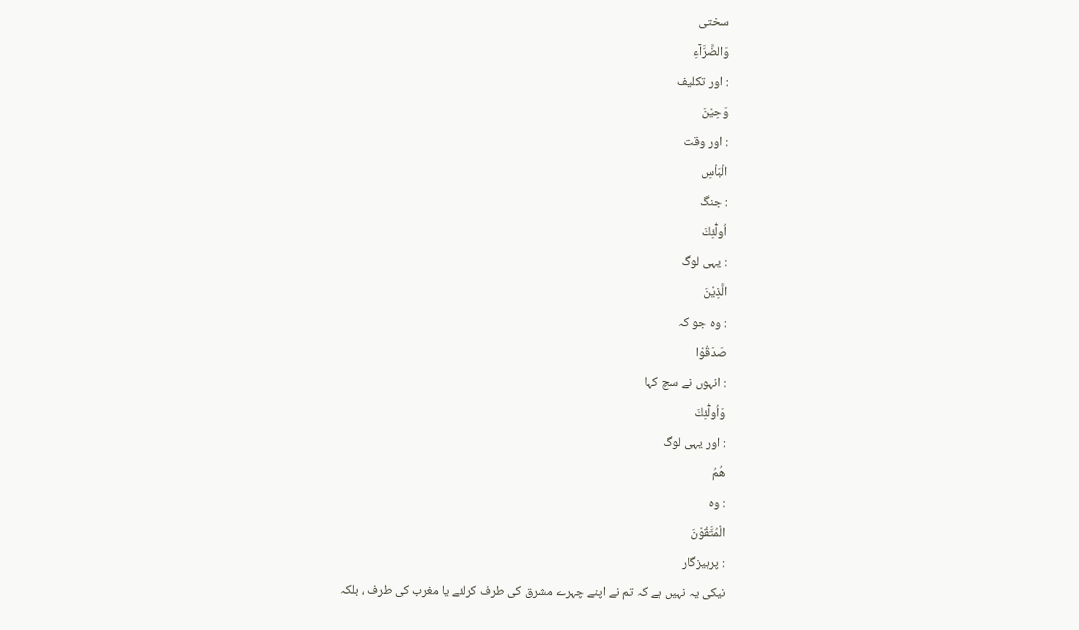سختی
وَالضَّرَّآءِ
: اور تکلیف
وَحِيْنَ
: اور وقت
الْبَاْسِ
: جنگ
اُولٰٓئِكَ
: یہی لوگ
الَّذِيْنَ
: وہ جو کہ
صَدَقُوْا
: انہوں نے سچ کہا
وَاُولٰٓئِكَ
: اور یہی لوگ
ھُمُ
: وہ
الْمُتَّقُوْنَ
: پرہیزگار
نیکی یہ نہیں ہے کہ تم نے اپنے چہرے مشرق کی طرف کرلئے یا مغرب کی طرف ، بلکہ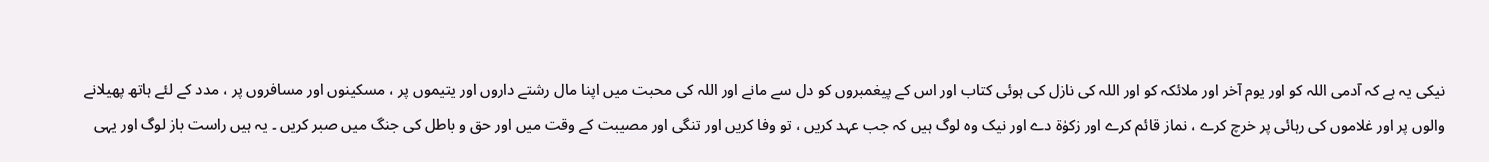نیکی یہ ہے کہ آدمی اللہ کو اور یوم آخر اور ملائکہ کو اور اللہ کی نازل کی ہوئی کتاب اور اس کے پیغمبروں کو دل سے مانے اور اللہ کی محبت میں اپنا مال رشتے داروں اور یتیموں پر ، مسکینوں اور مسافروں پر ، مدد کے لئے ہاتھ پھیلانے والوں پر اور غلاموں کی رہائی پر خرچ کرے ، نماز قائم کرے اور زکوٰۃ دے اور نیک وہ لوگ ہیں کہ جب عہد کریں ، تو وفا کریں اور تنگی اور مصیبت کے وقت میں اور حق و باطل کی جنگ میں صبر کریں ۔ یہ ہیں راست باز لوگ اور یہی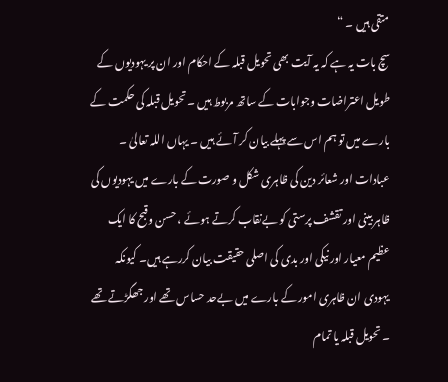متقی ہیں ۔ “
سچ بات یہ ہے کہ یہ آیت بھی تحویل قبلہ کے احکام اور ان پر یہودیوں کے طویل اعتراضات وجوابات کے ساتھ مربوط ہیں ۔ تحویل قبلہ کی حکمت کے بارے میں تو ہم اس سے پہلے بیان کر آئے ہیں ۔ یہاں اللہ تعالیٰ ۔ عبادات اور شعائر دین کی ظاہری شکل و صورت کے بارے میں یہودیوں کی ظاہر بینی اور تقشف پرستی کو بےنقاب کرتے ہوئے ، حسن وقبح کا ایک عظیم معیار اور نیکی اور بدی کی اصلی حقیقت بیان کررہے ہیں۔ کیونکہ یہودی ان ظاہری امور کے بارے میں بےحد حساس تھے اور جھگڑتے تھے ۔ تحویل قبلہ یا تمام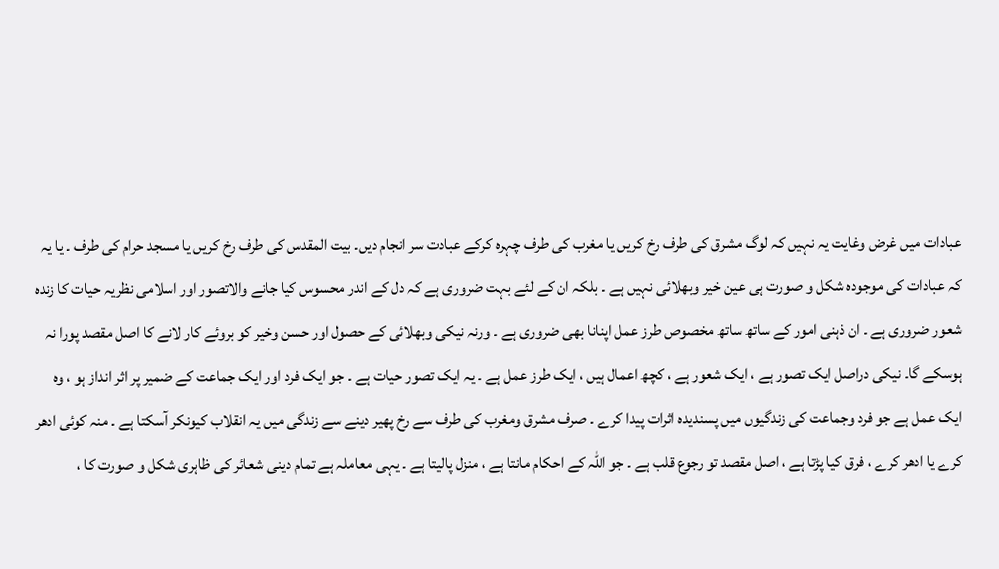عبادات میں غرض وغایت یہ نہیں کہ لوگ مشرق کی طرف رخ کریں یا مغرب کی طرف چہرہ کرکے عبادت سر انجام دیں۔ بیت المقدس کی طرف رخ کریں یا مسجد حرام کی طرف ۔ یا یہ کہ عبادات کی موجودہ شکل و صورت ہی عین خیر وبھلائی نہیں ہے ۔ بلکہ ان کے لئے بہت ضروری ہے کہ دل کے اندر محسوس کیا جانے والاتصور اور اسلامی نظریہ حیات کا زندہ شعور ضروری ہے ۔ ان ذہنی امور کے ساتھ ساتھ مخصوص طرز عمل اپنانا بھی ضروری ہے ۔ ورنہ نیکی وبھلائی کے حصول اور حسن وخیر کو بروئے کار لانے کا اصل مقصد پورا نہ ہوسکے گا۔ نیکی دراصل ایک تصور ہے ، ایک شعور ہے ، کچھ اعمال ہیں ، ایک طرز عمل ہے ۔ یہ ایک تصور حیات ہے ۔ جو ایک فرد اور ایک جماعت کے ضمیر پر اثر انداز ہو ، وہ ایک عمل ہے جو فرد وجماعت کی زندگیوں میں پسندیدہ اثرات پیدا کرے ۔ صرف مشرق ومغرب کی طرف سے رخ پھیر دینے سے زندگی میں یہ انقلاب کیونکر آسکتا ہے ۔ منہ کوئی ادھر کرے یا ادھر کرے ، فرق کیا پڑتا ہے ، اصل مقصد تو رجوع قلب ہے ۔ جو اللہ کے احکام مانتا ہے ، منزل پالیتا ہے ۔ یہی معاملہ ہے تمام دینی شعائر کی ظاہری شکل و صورت کا ،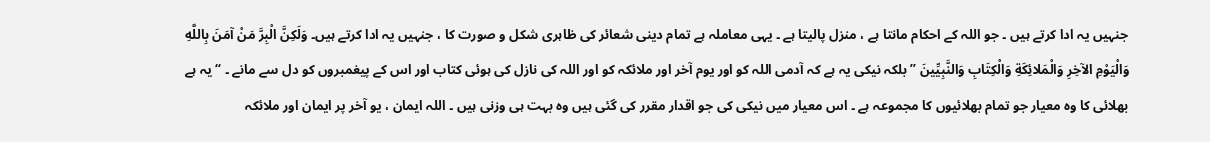جنہیں یہ ادا کرتے ہیں ۔ جو اللہ کے احکام مانتا ہے ، منزل پالیتا ہے ۔ یہی معاملہ ہے تمام دینی شعائر کی ظاہری شکل و صورت کا ، جنہیں یہ ادا کرتے ہیں۔ وَلَكِنَّ الْبِرَّ مَنْ آمَنَ بِاللَّهِ وَالْيَوْمِ الآخِرِ وَالْمَلائِكَةِ وَالْكِتَابِ وَالنَّبِيِّينَ ” بلکہ نیکی یہ ہے کہ آدمی اللہ کو اور یوم آخر اور ملائکہ کو اور اللہ کی نازل کی ہوئی کتاب اور اس کے پیغمبروں کو دل سے مانے ۔ “ یہ ہے بھلائی کا وہ معیار جو تمام بھلائیوں کا مجموعہ ہے ۔ اس معیار میں نیکی کی جو اقدار مقرر کی گئی ہیں وہ بہت ہی وزنی ہیں ۔ اللہ ایمان ، یو آخر پر ایمان اور ملائکہ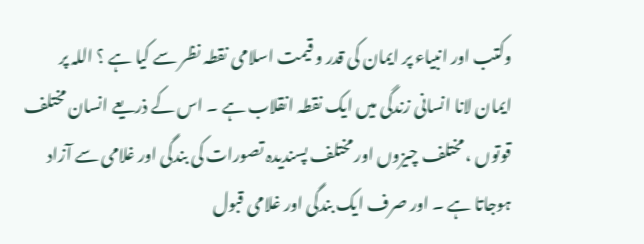وکتب اور انبیاء پر ایمان کی قدر و قیمت اسلامی نقطہ نظر سے کیا ہے ؟ اللہ پر ایمان لانا انسانی زندگی میں ایک نقطہ انقلاب ہے ۔ اس کے ذریعے انسان مختلف قوتوں ، مختلف چیزوں اور مختلف پسندیدہ تصورات کی بندگی اور غلامی سے آزاد ہوجاتا ہے ۔ اور صرف ایک بندگی اور غلامی قبول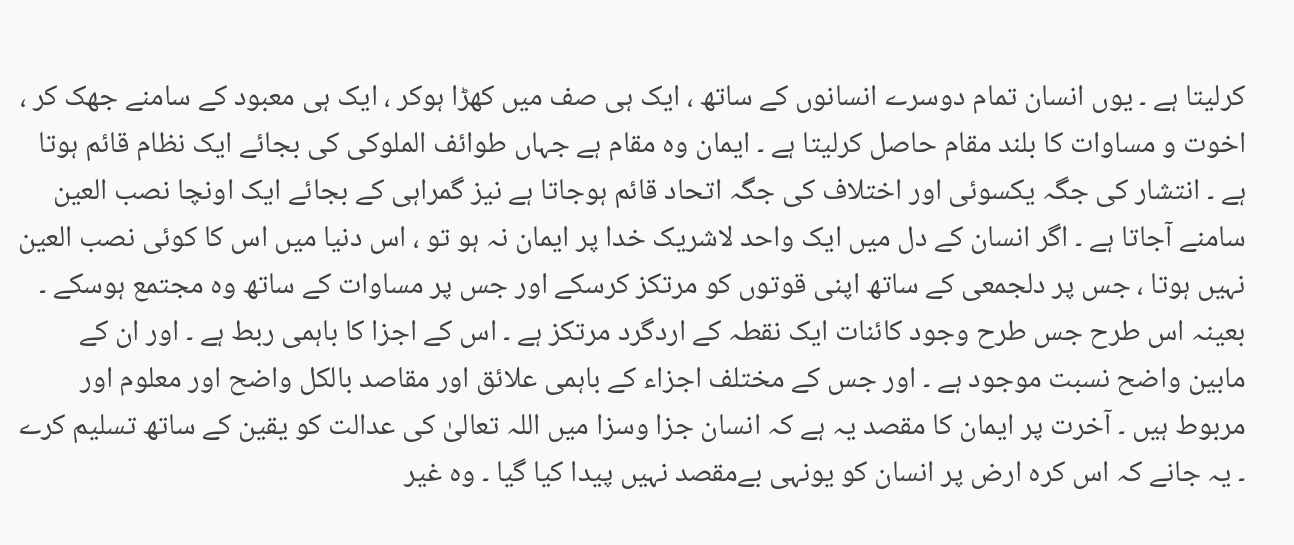کرلیتا ہے ۔ یوں انسان تمام دوسرے انسانوں کے ساتھ ، ایک ہی صف میں کھڑا ہوکر ، ایک ہی معبود کے سامنے جھک کر ، اخوت و مساوات کا بلند مقام حاصل کرلیتا ہے ۔ ایمان وہ مقام ہے جہاں طوائف الملوکی کی بجائے ایک نظام قائم ہوتا ہے ۔ انتشار کی جگہ یکسوئی اور اختلاف کی جگہ اتحاد قائم ہوجاتا ہے نیز گمراہی کے بجائے ایک اونچا نصب العین سامنے آجاتا ہے ۔ اگر انسان کے دل میں ایک واحد لاشریک خدا پر ایمان نہ ہو تو ، اس دنیا میں اس کا کوئی نصب العین نہیں ہوتا ، جس پر دلجمعی کے ساتھ اپنی قوتوں کو مرتکز کرسکے اور جس پر مساوات کے ساتھ وہ مجتمع ہوسکے ۔ بعینہ اس طرح جس طرح وجود کائنات ایک نقطہ کے اردگرد مرتکز ہے ۔ اس کے اجزا کا باہمی ربط ہے ۔ اور ان کے مابین واضح نسبت موجود ہے ۔ اور جس کے مختلف اجزاء کے باہمی علائق اور مقاصد بالکل واضح اور معلوم اور مربوط ہیں ۔ آخرت پر ایمان کا مقصد یہ ہے کہ انسان جزا وسزا میں اللہ تعالیٰ کی عدالت کو یقین کے ساتھ تسلیم کرے ۔ یہ جانے کہ اس کرہ ارض پر انسان کو یونہی بےمقصد نہیں پیدا کیا گیا ۔ وہ غیر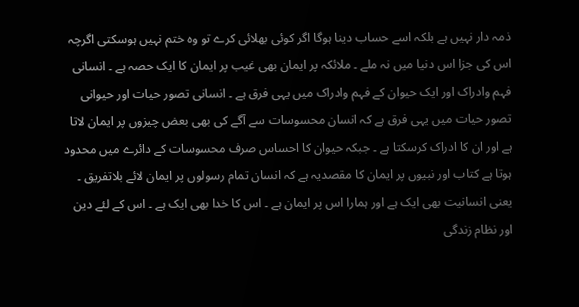ذمہ دار نہیں ہے بلکہ اسے حساب دینا ہوگا اگر کوئی بھلائی کرے تو وہ ختم نہیں ہوسکتی اگرچہ اس کی جزا اس دنیا میں نہ ملے ۔ ملائکہ پر ایمان بھی غیب پر ایمان کا ایک حصہ ہے ۔ انسانی فہم وادراک اور ایک حیوان کے فہم وادراک میں یہی فرق ہے ۔ انسانی تصور حیات اور حیوانی تصور حیات میں یہی فرق ہے کہ انسان محسوسات سے آگے کی بھی بعض چیزوں پر ایمان لاتا ہے اور ان کا ادراک کرسکتا ہے ۔ جبکہ حیوان کا احساس صرف محسوسات کے دائرے میں محدود ہوتا ہے کتاب اور نبیوں پر ایمان کا مقصدیہ ہے کہ انسان تمام رسولوں پر ایمان لائے بلاتفریق ۔ یعنی انسانیت بھی ایک ہے اور ہمارا اس پر ایمان ہے ۔ اس کا خدا بھی ایک ہے ۔ اس کے لئے دین اور نظام زندگی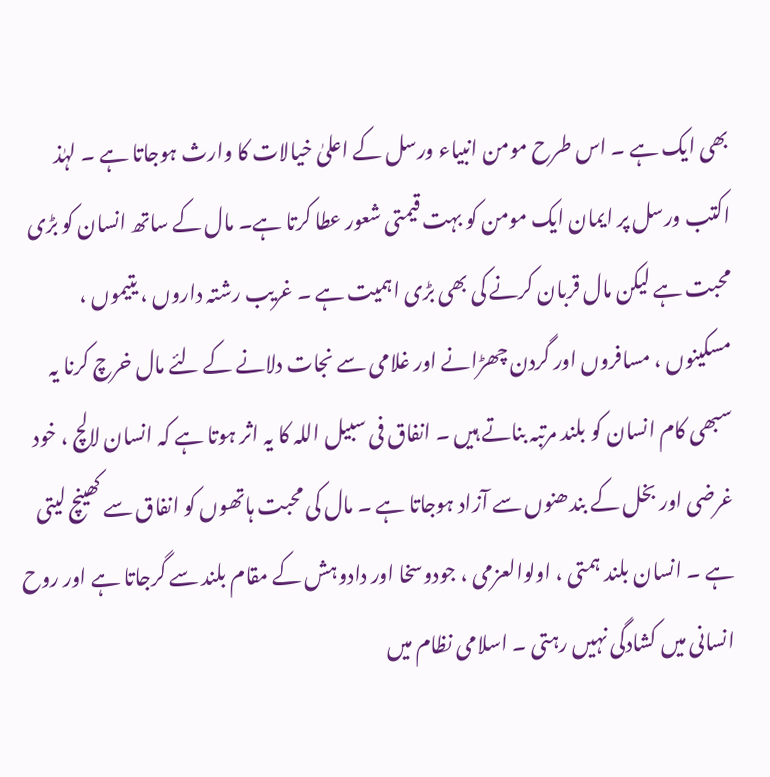بھی ایک ہے ۔ اس طرح مومن انبیاء ورسل کے اعلیٰ خیالات کا وارث ہوجاتا ہے ۔ لہٰذ اکتب ورسل پر ایمان ایک مومن کو بہت قیمتی شعور عطا کرتا ہے۔ مال کے ساتھ انسان کو بڑی محبت ہے لیکن مال قربان کرنے کی بھی بڑی اہمیت ہے ۔ غریب رشتہ داروں ، یتیموں ، مسکینوں ، مسافروں اور گردن چھڑانے اور غلامی سے نجات دلانے کے لئے مال خرچ کرنا یہ سبھی کام انسان کو بلند مرتبہ بناتے ہیں ۔ انفاق فی سبیل اللہ کا یہ اثر ہوتا ہے کہ انسان لالچ ، خود غرضی اور بخل کے بندھنوں سے آزاد ہوجاتا ہے ۔ مال کی محبت ہاتھوں کو انفاق سے کھینچ لیتی ہے ۔ انسان بلند ہمتی ، اولوالعزمی ، جودوسخا اور دادوہش کے مقام بلند سے گرجاتا ہے اور روح انسانی میں کشادگی نہیں رہتی ۔ اسلامی نظام میں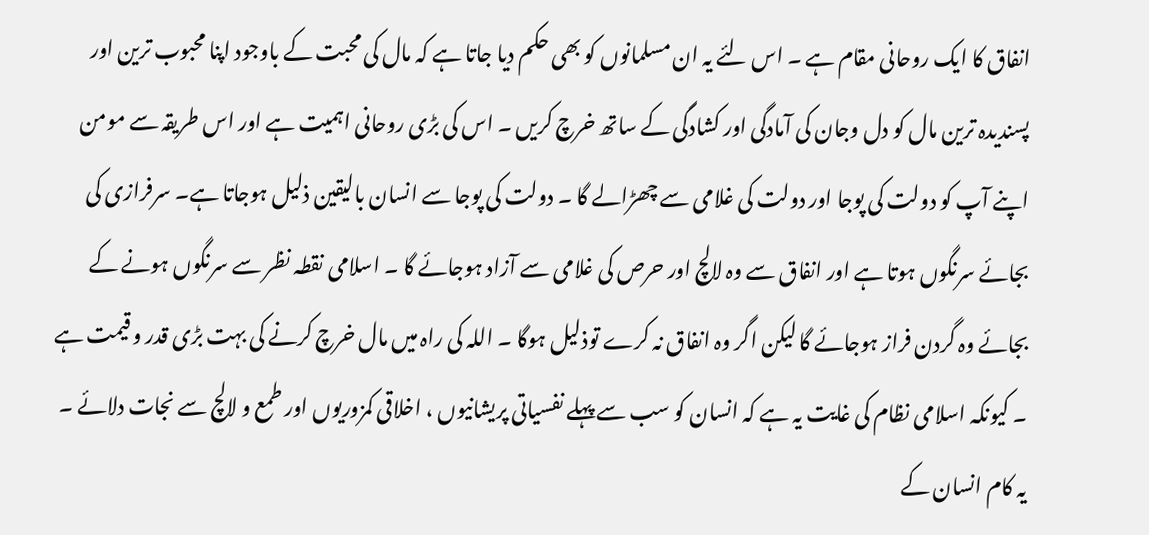انفاق کا ایک روحانی مقام ہے ۔ اس لئے یہ ان مسلمانوں کو بھی حکم دیا جاتا ہے کہ مال کی محبت کے باوجود اپنا محبوب ترین اور پسندیدہ ترین مال کو دل وجان کی آمادگی اور کشادگی کے ساتھ خرچ کریں ۔ اس کی بڑی روحانی اہمیت ہے اور اس طریقہ سے مومن اپنے آپ کو دولت کی پوجا اور دولت کی غلامی سے چھڑالے گا ۔ دولت کی پوجا سے انسان بالیقین ذلیل ہوجاتا ہے۔ سرفرازی کی بجائے سرنگوں ہوتا ہے اور انفاق سے وہ لالچ اور حرص کی غلامی سے آزاد ہوجائے گا ۔ اسلامی نقطہ نظر سے سرنگوں ہونے کے بجائے وہ گردن فراز ہوجائے گا لیکن اگر وہ انفاق نہ کرے توذلیل ہوگا ۔ اللہ کی راہ میں مال خرچ کرنے کی بہت بڑی قدر و قیمت ہے ۔ کیونکہ اسلامی نظام کی غایت یہ ہے کہ انسان کو سب سے پہلے نفسیاتی پریشانیوں ، اخلاقی کمزوریوں اور طمع و لالچ سے نجات دلائے ۔ یہ کام انسان کے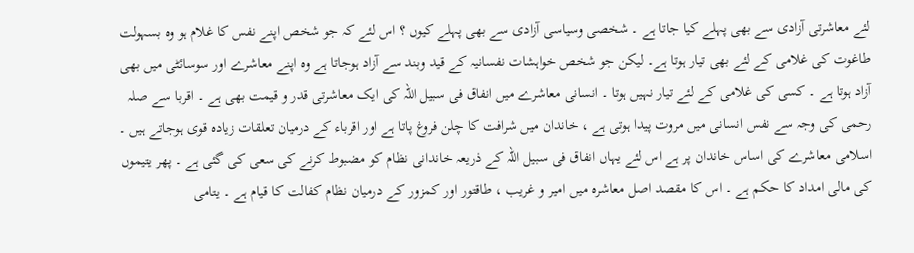لئے معاشرتی آزادی سے بھی پہلے کیا جاتا ہے ۔ شخصی وسیاسی آزادی سے بھی پہلے کیوں ؟ اس لئے کہ جو شخص اپنے نفس کا غلام ہو وہ بسہولت طاغوت کی غلامی کے لئے بھی تیار ہوتا ہے۔ لیکن جو شخص خواہشات نفسانیہ کے قید وبند سے آزاد ہوجاتا ہے وہ اپنے معاشرے اور سوسائٹی میں بھی آزاد ہوتا ہے ۔ کسی کی غلامی کے لئے تیار نہیں ہوتا ۔ انسانی معاشرے میں انفاق فی سبیل اللہ کی ایک معاشرتی قدر و قیمت بھی ہے ۔ اقربا سے صلہ رحمی کی وجہ سے نفس انسانی میں مروت پیدا ہوتی ہے ، خاندان میں شرافت کا چلن فروغ پاتا ہے اور اقرباء کے درمیان تعلقات زیادہ قوی ہوجاتے ہیں ۔ اسلامی معاشرے کی اساس خاندان پر ہے اس لئے یہاں انفاق فی سبیل اللہ کے ذریعہ خاندانی نظام کو مضبوط کرنے کی سعی کی گئی ہے ۔ پھر یتیموں کی مالی امداد کا حکم ہے ۔ اس کا مقصد اصل معاشرہ میں امیر و غریب ، طاقتور اور کمزور کے درمیان نظام کفالت کا قیام ہے ۔ یتامی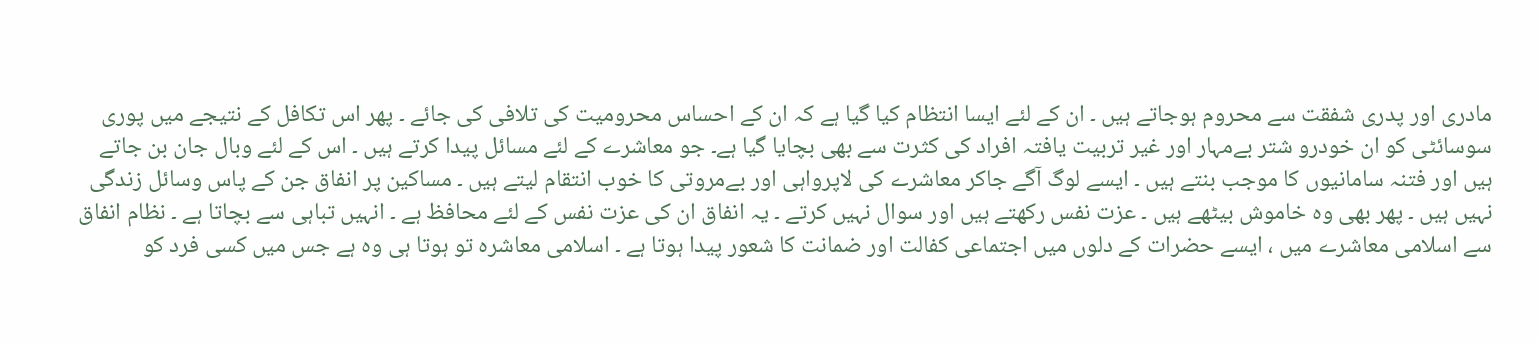مادری اور پدری شفقت سے محروم ہوجاتے ہیں ۔ ان کے لئے ایسا انتظام کیا گیا ہے کہ ان کے احساس محرومیت کی تلافی کی جائے ۔ پھر اس تکافل کے نتیجے میں پوری سوسائٹی کو ان خودرو شتر بےمہار اور غیر تربیت یافتہ افراد کی کثرت سے بھی بچایا گیا ہے۔ جو معاشرے کے لئے مسائل پیدا کرتے ہیں ۔ اس کے لئے وبال جان بن جاتے ہیں اور فتنہ سامانیوں کا موجب بنتے ہیں ۔ ایسے لوگ آگے جاکر معاشرے کی لاپرواہی اور بےمروتی کا خوب انتقام لیتے ہیں ۔ مساکین پر انفاق جن کے پاس وسائل زندگی نہیں ہیں ۔ پھر بھی وہ خاموش بیٹھے ہیں ۔ عزت نفس رکھتے ہیں اور سوال نہیں کرتے ۔ یہ انفاق ان کی عزت نفس کے لئے محافظ ہے ۔ انہیں تباہی سے بچاتا ہے ۔ نظام انفاق سے اسلامی معاشرے میں ، ایسے حضرات کے دلوں میں اجتماعی کفالت اور ضمانت کا شعور پیدا ہوتا ہے ۔ اسلامی معاشرہ تو ہوتا ہی وہ ہے جس میں کسی فرد کو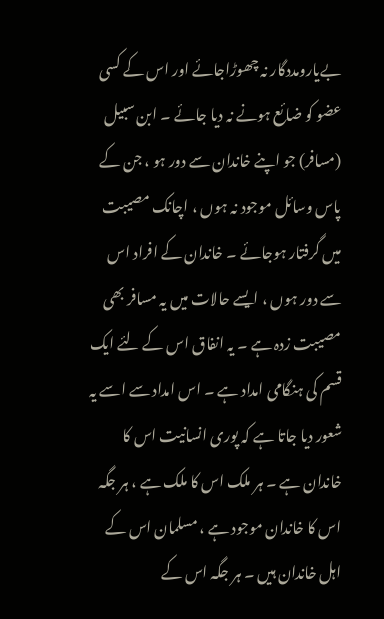بےیارومددگار نہ چھوڑاجائے اور اس کے کسی عضو کو ضائع ہونے نہ دیا جائے ۔ ابن سبیل (مسافر) جو اپنے خاندان سے دور ہو ، جن کے پاس وسائل موجود نہ ہوں ، اچانک مصیبت میں گرفتار ہوجائے ۔ خاندان کے افراد اس سے دور ہوں ، ایسے حالات میں یہ مسافر بھی مصیبت زدہ ہے ۔ یہ انفاق اس کے لئے ایک قسم کی ہنگامی امداد ہے ۔ اس امداد سے اسے یہ شعور دیا جاتا ہے کہ پوری انسانیت اس کا خاندان ہے ۔ ہر ملک اس کا ملک ہے ، ہر جگہ اس کا خاندان موجود ہے ، مسلمان اس کے اہل خاندان ہیں ۔ ہر جگہ اس کے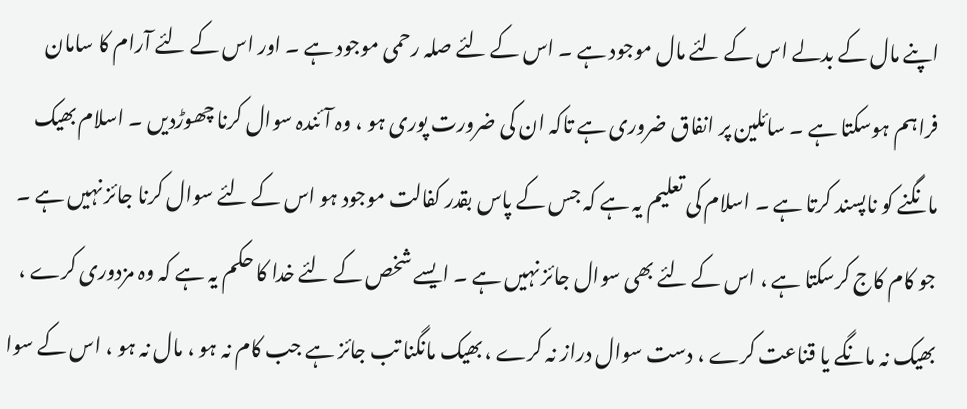اپنے مال کے بدلے اس کے لئے مال موجود ہے ۔ اس کے لئے صلہ رحمی موجود ہے ۔ اور اس کے لئے آرام کا سامان فراہم ہوسکتا ہے ۔ سائلین پر انفاق ضروری ہے تاکہ ان کی ضرورت پوری ہو ، وہ آئندہ سوال کرنا چھوڑدیں ۔ اسلام بھیک مانگنے کو ناپسند کرتا ہے ۔ اسلام کی تعلیم یہ ہے کہ جس کے پاس بقدر کفالت موجود ہو اس کے لئے سوال کرنا جائز نہیں ہے ۔ جو کام کاج کرسکتا ہے ، اس کے لئے بھی سوال جائز نہیں ہے ۔ ایسے شخص کے لئے خدا کا حکم یہ ہے کہ وہ مزدوری کرے ، بھیک نہ مانگے یا قناعت کرے ، دست سوال دراز نہ کرے ، بھیک مانگنا تب جائز ہے جب کام نہ ہو ، مال نہ ہو ، اس کے سوا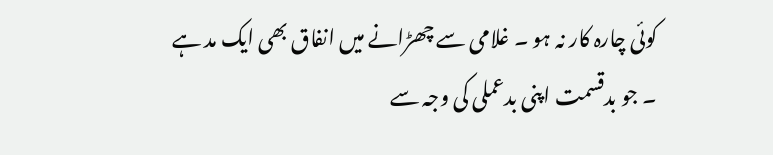کوئی چارہ کار نہ ہو ۔ غلامی سے چھڑانے میں انفاق بھی ایک مد ہے ۔ جو بدقسمت اپنی بدعملی کی وجہ سے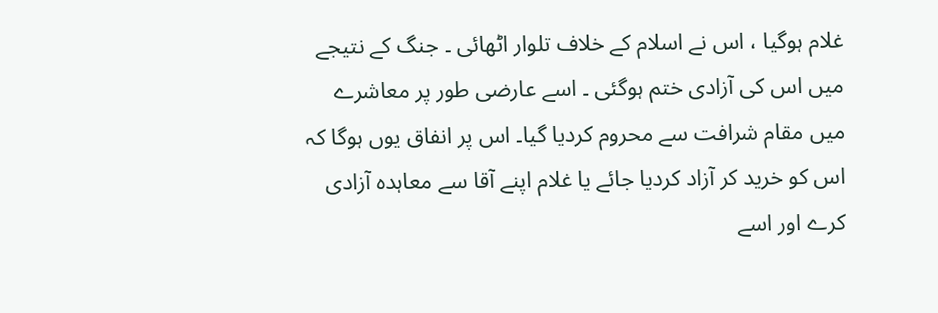غلام ہوگیا ، اس نے اسلام کے خلاف تلوار اٹھائی ۔ جنگ کے نتیجے میں اس کی آزادی ختم ہوگئی ۔ اسے عارضی طور پر معاشرے میں مقام شرافت سے محروم کردیا گیا۔ اس پر انفاق یوں ہوگا کہ اس کو خرید کر آزاد کردیا جائے یا غلام اپنے آقا سے معاہدہ آزادی کرے اور اسے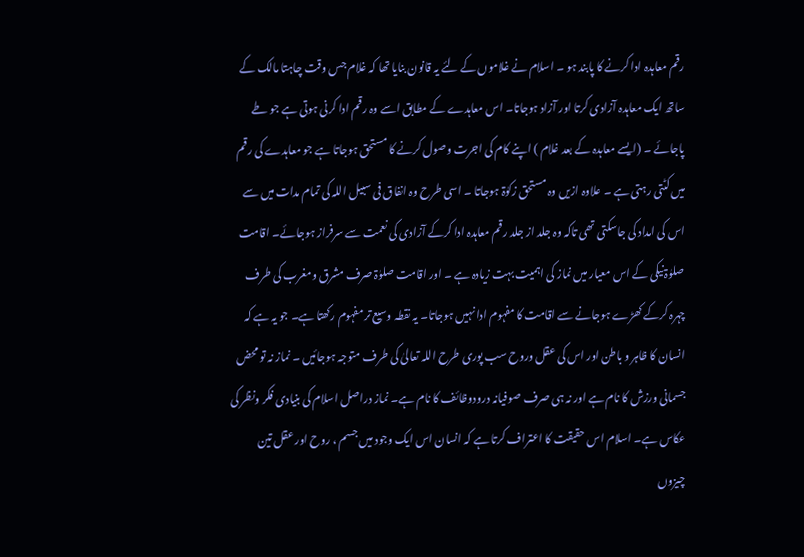رقم معاہدہ ادا کرنے کا پابند ہو ۔ اسلام نے غلاموں کے لئے یہ قانون بنایا تھا کہ غلام جس وقت چاہتا مالک کے ساتھ ایک معاہدہ آزادی کرتا اور آزاد ہوجاتا۔ اس معاہدے کے مطابق اسے وہ رقم ادا کرنی ہوتی ہے جو طے پاجائے ۔ (ایسے معاہدہ کے بعد غلام ) اپنے کام کی اجرت وصول کرنے کا مستحق ہوجاتا ہے جو معاہدے کی رقم میں کٹتی رہتی ہے ۔ علاوہ ازیں وہ مستحق زکوٰۃ ہوجاتا ۔ اسی طرح وہ انفاق فی سبیل اللہ کی تمام مدات میں سے اس کی امداد کی جاسکتی تھی تاکہ وہ جلد از جلد رقم معاہدہ ادا کرکے آزادی کی نعمت سے سرفراز ہوجائے۔ اقامت صلوٰۃ نیکی کے اس معیار میں نماز کی اہمیت بہت زیادہ ہے ۔ اور اقامت صلوٰۃ صرف مشرق ومغرب کی طرف چہرہ کرکے کھڑے ہوجانے سے اقامت کا مفہوم ادا نہیں ہوجاتا۔ یہ نقطہ وسیع تر مفہوم رکھتا ہے۔ جو یہ ہے کہ انسان کا ظاہر و باطن اور اس کی عقل وروح سب پوری طرح اللہ تعالیٰ کی طرف متوجہ ہوجائیں ۔ نماز نہ تو محض جسمانی ورزش کا نام ہے اور نہ ہی صرف صوفیانہ درودوظائف کا نام ہے۔ نماز دراصل اسلام کی بنیادی فکر ونظر کی عکاس ہے۔ اسلام اس حقیقت کا اعتراف کرتا ہے کہ انسان اس ایک وجود میں جسم ، روح اور عقل تین چیزوں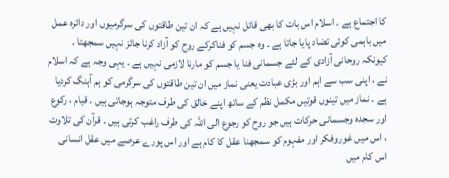کا اجتماع ہے ۔ اسلام اس بات کا بھی قائل نہیں ہے کہ ان تین طاقتوں کی سرگرمیوں اور دائرہ عمل میں باہمی کوئی تضاد پایا جاتا ہے ۔ وہ جسم کو فناکرکے روح کو آزاد کرنا جائز نہیں سمجھتا ۔ کیونکہ روحانی آزادی کے لئے جسمانی فنا یا جسم کو مارنا لازمی نہیں ہے ۔ یہی وجہ ہے کہ اسلام نے ، اپنی سب سے اہم اور بڑی عبادت یعنی نماز میں ان تین طاقتوں کی سرگرمی کو ہم آہنگ کردیا ہے ۔ نماز میں تینوں قوتیں مکمل نظم کے ساتھ اپنے خالق کی طرف متوجہ ہوجاتی ہیں ۔ قیام ، رکوع اور سجدہ وجسمانی حرکات ہیں جو روح کو رجوع الی اللہ کی طرف راغب کرتی ہیں ۔ قرآن کی تلاوت ، اس میں غوروفکر اور مفہوم کو سمجھنا عقل کا کام ہے اور اس پورے عرصے میں عقل انسانی اس کام میں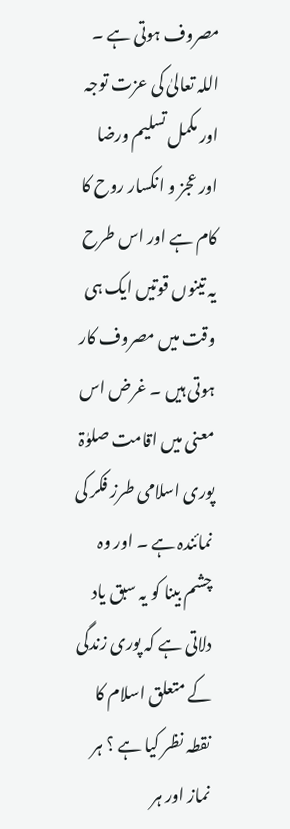مصروف ہوتی ہے ۔ اللہ تعالیٰ کی عزت توجہ اور مکمل تسلیم ورضا اور عجز و انکسار روح کا کام ہے اور اس طرح یہ تینوں قوتیں ایک ہی وقت میں مصروف کار ہوتی ہیں ۔ غرض اس معنی میں اقامت صلوٰۃ پوری اسلامی طرز فکر کی نمائندہ ہے ۔ اور وہ چشم بینا کو یہ سبق یاد دلاتی ہے کہ پوری زندگی کے متعلق اسلام کا نقطہ نظر کیا ہے ؟ ہر نماز اور ہر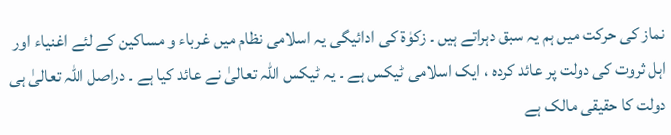نماز کی حرکت میں ہم یہ سبق دہراتے ہیں ۔ زکوٰۃ کی ادائیگی یہ اسلامی نظام میں غرباء و مساکین کے لئے اغنیاء اور اہل ثروت کی دولت پر عائد کردہ ، ایک اسلامی ٹیکس ہے ۔ یہ ٹیکس اللہ تعالیٰ نے عائد کیا ہے ۔ دراصل اللہ تعالیٰ ہی دولت کا حقیقی مالک ہے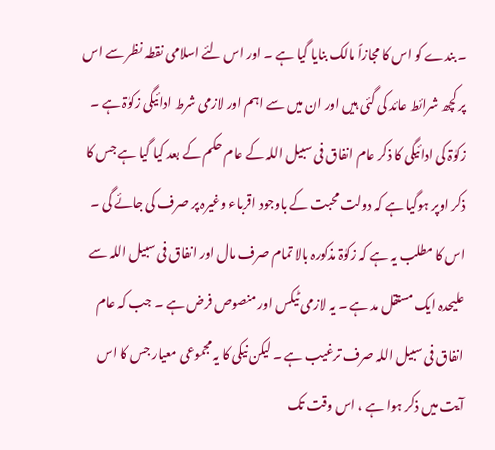۔ بندے کو اس کا مجازاً مالک بنایا گیا ہے ۔ اور اس لئے اسلامی نقطہ نظر سے اس پر کچھ شرائط عائد کی گئی ہیں اور ان میں سے اہم اور لازمی شرط ادائیگی زکوٰۃ ہے ۔ زکوٰۃ کی ادائیگی کا ذکر عام انفاق فی سبیل اللہ کے عام حکم کے بعد کیا گیا ہے جس کا ذکر اوپر ہوگیا ہے کہ دولت محبت کے باوجود اقرباء وغیرہ پر صرف کی جائے گی ۔ اس کا مطلب یہ ہے کہ زکوٰۃ مذکورہ بالا تمام صرف مال اور انفاق فی سبیل اللہ سے علیحدہ ایک مستقل مد ہے ۔ یہ لازمی ٹیکس اور منصوص فرض ہے ۔ جب کہ عام انفاق فی سبیل اللہ صرف ترغیب ہے ۔ لیکن نیکی کا یہ مجموعی معیار جس کا اس آیت میں ذکر ہوا ہے ، اس وقت تک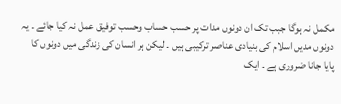مکمل نہ ہوگا جبب تک ان دونوں مدات پر حسب حساب وحسب توفیق عمل نہ کیا جائے ۔ یہ دونوں مدیں اسلام کی بنیادی عناصر ترکیبی ہیں ۔ لیکن ہر انسان کی زندگی میں دونوں کا پایا جانا ضروری ہے ۔ ایک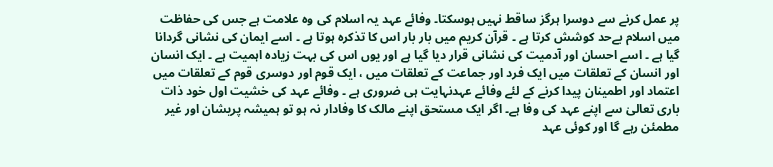پر عمل کرنے سے دوسرا ہرگز ساقط نہیں ہوسکتا۔ وفائے عہد یہ اسلام کی وہ علامت ہے جس کی حفاظت میں اسلام بےحد کوشش کرتا ہے ۔ قرآن کریم میں بار بار اس کا تذکرہ ہوتا ہے ۔ اسے ایمان کی نشانی گردانا گیا ہے ۔ اسے احسان اور آدمیت کی نشانی قرار دیا گیا ہے اور یوں اس کی بہت زیادہ اہمیت ہے ۔ ایک انسان اور انسان کے تعلقات میں ایک فرد اور جماعت کے تعلقات میں ، ایک قوم اور دوسری قوم کے تعلقات میں اعتماد اور اطمینان پیدا کرنے کے لئے وفائے عہدنہایت ہی ضروری ہے ۔ وفائے عہد کی خشیت اول خود ذات باری تعالیٰ سے اپنے عہد کی وفا ہے۔ اگر ایک مستحق اپنے مالک کا وفادار نہ ہو تو ہمیشہ پریشان اور غیر مطمئن رہے گا اور کوئی عہد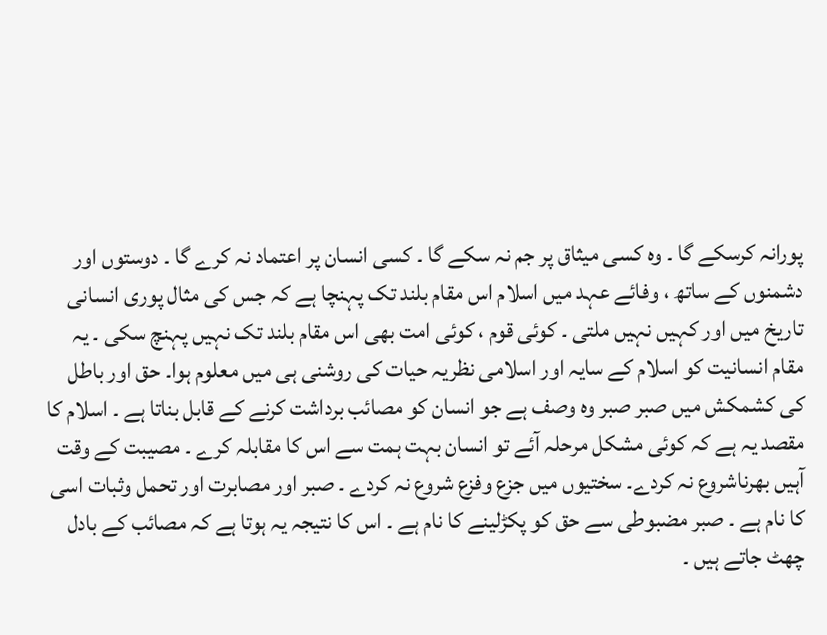پورانہ کرسکے گا ۔ وہ کسی میثاق پر جم نہ سکے گا ۔ کسی انسان پر اعتماد نہ کرے گا ۔ دوستوں اور دشمنوں کے ساتھ ، وفائے عہد میں اسلام اس مقام بلند تک پہنچا ہے کہ جس کی مثال پوری انسانی تاریخ میں اور کہیں نہیں ملتی ۔ کوئی قوم ، کوئی امت بھی اس مقام بلند تک نہیں پہنچ سکی ۔ یہ مقام انسانیت کو اسلام کے سایہ اور اسلامی نظریہ حیات کی روشنی ہی میں معلوم ہوا۔ حق اور باطل کی کشمکش میں صبر صبر وہ وصف ہے جو انسان کو مصائب برداشت کرنے کے قابل بناتا ہے ۔ اسلام کا مقصد یہ ہے کہ کوئی مشکل مرحلہ آئے تو انسان بہت ہمت سے اس کا مقابلہ کرے ۔ مصیبت کے وقت آہیں بھرناشروع نہ کردے۔ سختیوں میں جزع وفزع شروع نہ کردے ۔ صبر اور مصابرت اور تحمل وثبات اسی کا نام ہے ۔ صبر مضبوطی سے حق کو پکڑلینے کا نام ہے ۔ اس کا نتیجہ یہ ہوتا ہے کہ مصائب کے بادل چھٹ جاتے ہیں ۔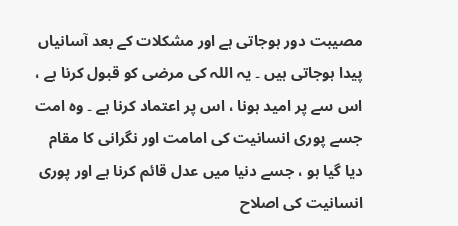مصیبت دور ہوجاتی ہے اور مشکلات کے بعد آسانیاں پیدا ہوجاتی ہیں ۔ یہ اللہ کی مرضی کو قبول کرنا ہے ، اس سے پر امید ہونا ، اس پر اعتماد کرنا ہے ۔ وہ امت جسے پوری انسانیت کی امامت اور نگرانی کا مقام دیا گیا ہو ، جسے دنیا میں عدل قائم کرنا ہے اور پوری انسانیت کی اصلاح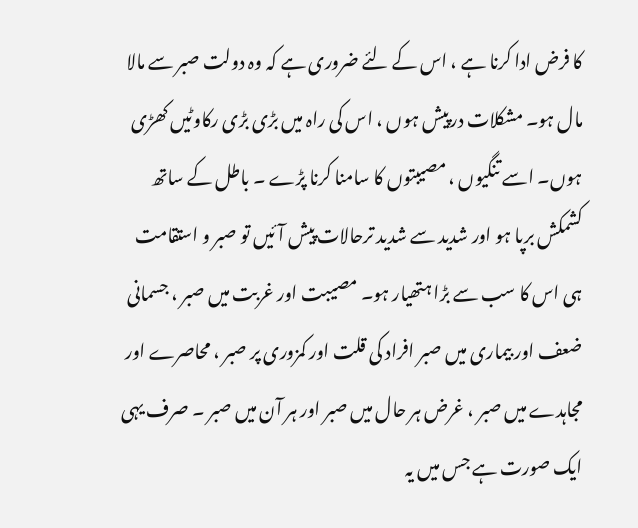کا فرض ادا کرنا ہے ، اس کے لئے ضروری ہے کہ وہ دولت صبر سے مالا مال ہو۔ مشکلات درپیش ہوں ، اس کی راہ میں بڑی بڑی رکاوٹیں کھڑی ہوں۔ اسے تنگیوں ، مصیبتوں کا سامنا کرنا پڑے ۔ باطل کے ساتھ کشمکش برپا ہو اور شدید سے شدید ترحالات پیش آئیں تو صبر و استقامت ہی اس کا سب سے بڑا ہتھیار ہو۔ مصیبت اور غربت میں صبر ، جسمانی ضعف اور بیماری میں صبر افراد کی قلت اور کمزوری پر صبر ، محاصرے اور مجاہدے میں صبر ، غرض ہر حال میں صبر اور ہر آن میں صبر ۔ صرف یہی ایک صورت ہے جس میں یہ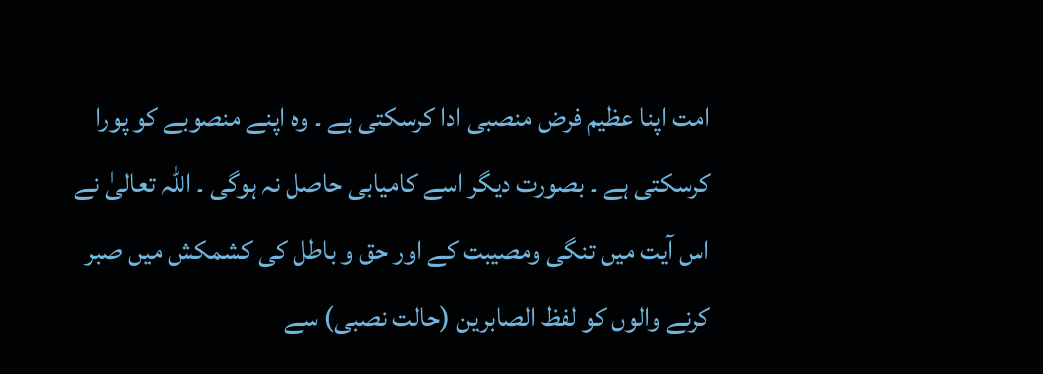امت اپنا عظیم فرض منصبی ادا کرسکتی ہے ۔ وہ اپنے منصوبے کو پورا کرسکتی ہے ۔ بصورت دیگر اسے کامیابی حاصل نہ ہوگی ۔ اللہ تعالیٰ نے اس آیت میں تنگی ومصیبت کے اور حق و باطل کی کشمکش میں صبر کرنے والوں کو لفظ الصابرین (حالت نصبی) سے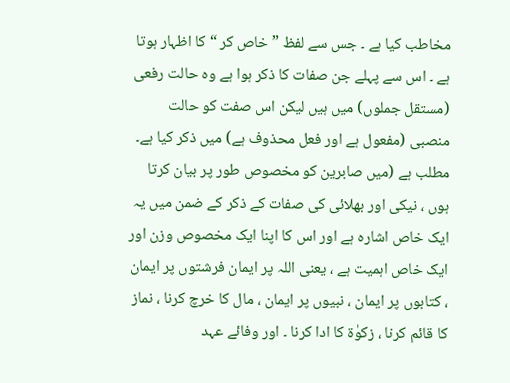مخاطب کیا ہے ۔ جس سے لفظ ” خاص کر “ کا اظہار ہوتا ہے ۔ اس سے پہلے جن صفات کا ذکر ہوا ہے وہ حالت رفعی (مستقل جملوں) میں ہیں لیکن اس صفت کو حالت منصبی (مفعول ہے اور فعل محذوف ہے) میں ذکر کیا ہے۔ مطلب ہے (میں صابرین کو مخصوص طور پر بیان کرتا ہوں ، نیکی اور بھلائی کی صفات کے ذکر کے ضمن میں یہ ایک خاص اشارہ ہے اور اس کا اپنا ایک مخصوص وزن اور ایک خاص اہمیت ہے ، یعنی اللہ پر ایمان فرشتوں پر ایمان ، کتابوں پر ایمان ، نبیوں پر ایمان ، مال کا خرچ کرنا ، نماز کا قائم کرنا ، زکوٰۃ کا ادا کرنا ۔ اور وفائے عہد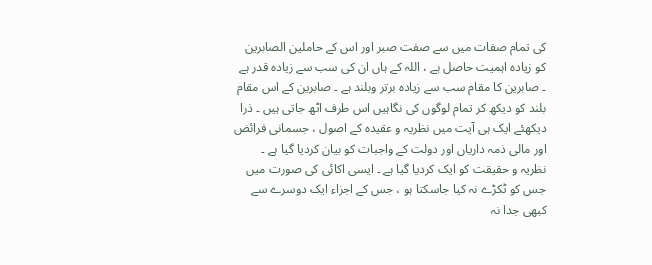کی تمام صفات میں سے صفت صبر اور اس کے حاملین الصابرین کو زیادہ اہمیت حاصل ہے ، اللہ کے ہاں ان کی سب سے زیادہ قدر ہے ۔ صابرین کا مقام سب سے زیادہ برتر وبلند ہے ۔ صابرین کے اس مقام بلند کو دیکھ کر تمام لوگوں کی نگاہیں اس طرف اٹھ جاتی ہیں ۔ ذرا دیکھئے ایک ہی آیت میں نظریہ و عقیدہ کے اصول ، جسمانی فرائض اور مالی ذمہ داریاں اور دولت کے واجبات کو بیان کردیا گیا ہے ۔ نظریہ و حقیقت کو ایک کردیا گیا ہے ۔ ایسی اکائی کی صورت میں جس کو ٹکڑے نہ کیا جاسکتا ہو ، جس کے اجزاء ایک دوسرے سے کبھی جدا نہ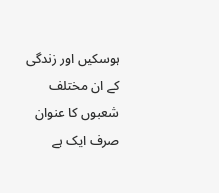ہوسکیں اور زندگی کے ان مختلف شعبوں کا عنوان صرف ایک ہے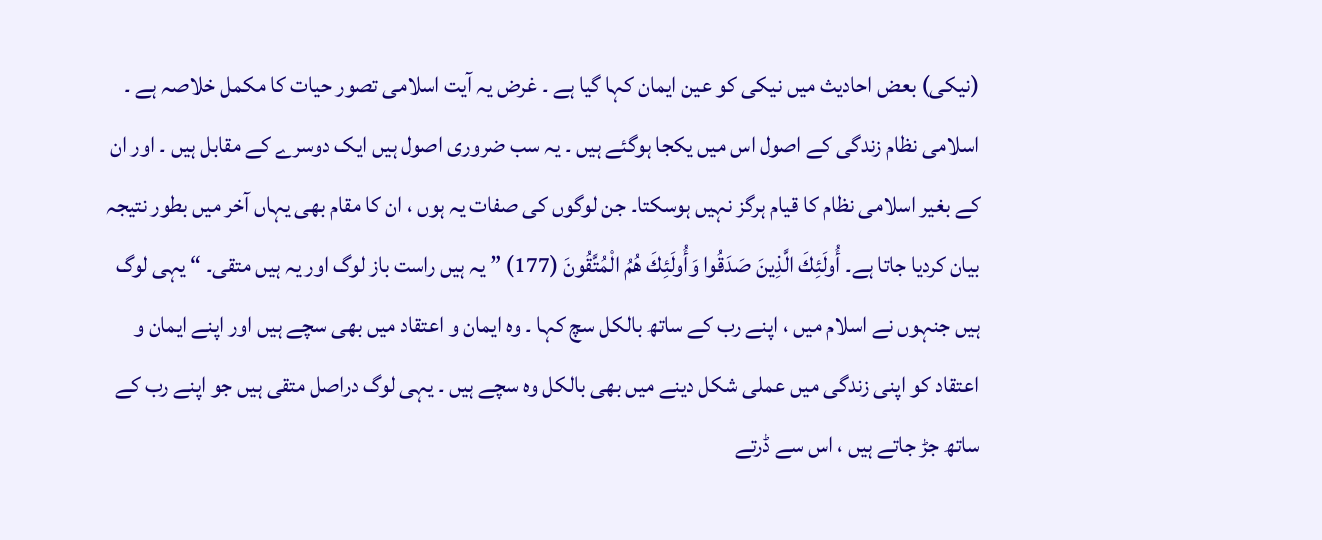(نیکی) بعض احادیث میں نیکی کو عین ایمان کہا گیا ہے ۔ غرض یہ آیت اسلامی تصور حیات کا مکمل خلاصہ ہے ۔ اسلامی نظام زندگی کے اصول اس میں یکجا ہوگئے ہیں ۔ یہ سب ضروری اصول ہیں ایک دوسرے کے مقابل ہیں ۔ اور ان کے بغیر اسلامی نظام کا قیام ہرگز نہیں ہوسکتا۔ جن لوگوں کی صفات یہ ہوں ، ان کا مقام بھی یہاں آخر میں بطور نتیجہ بیان کردیا جاتا ہے۔ أُولَئِكَ الَّذِينَ صَدَقُوا وَأُولَئِكَ هُمُ الْمُتَّقُونَ (177) ” یہ ہیں راست باز لوگ اور یہ ہیں متقی۔ “ یہی لوگ ہیں جنہوں نے اسلام میں ، اپنے رب کے ساتھ بالکل سچ کہا ۔ وہ ایمان و اعتقاد میں بھی سچے ہیں اور اپنے ایمان و اعتقاد کو اپنی زندگی میں عملی شکل دینے میں بھی بالکل وہ سچے ہیں ۔ یہی لوگ دراصل متقی ہیں جو اپنے رب کے ساتھ جڑ جاتے ہیں ، اس سے ڈرتے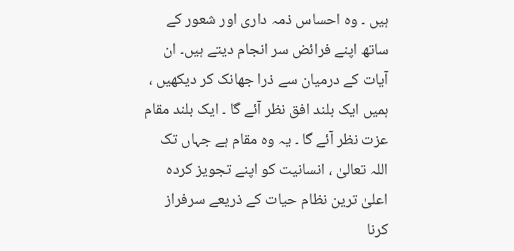ہیں ۔ وہ احساس ذمہ داری اور شعور کے ساتھ اپنے فرائض سر انجام دیتے ہیں۔ ان آیات کے درمیان سے ذرا جھانک کر دیکھیں ، ہمیں ایک بلند افق نظر آئے گا ۔ ایک بلند مقام عزت نظر آئے گا ۔ یہ وہ مقام ہے جہاں تک اللہ تعالیٰ ، انسانیت کو اپنے تجویز کردہ اعلیٰ ترین نظام حیات کے ذریعے سرفراز کرنا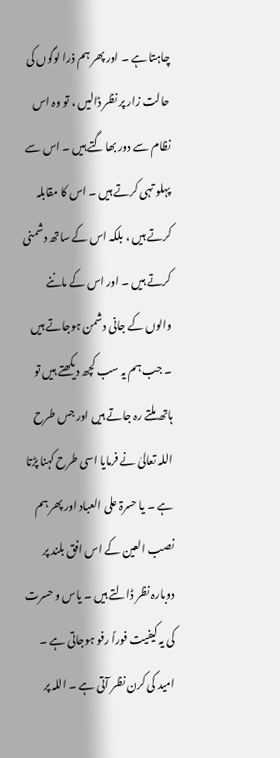چاہتا ہے ۔ اور پھر ہم ذرا لوگوں کی حالت زار پر نظر ڈالیں ، تو وہ اس نظام سے دور بھاگتے ہیں ۔ اس سے پہلو تہی کرتے ہیں ۔ اس کا مقابلہ کرتے ہیں ، بلکہ اس کے ساتھ دشمنی کرتے ہیں ۔ اور اس کے ماننے والوں کے جانی دشمن ہوجاتے ہیں ۔ جب ہم یہ سب کچھ دیکھتے ہیں تو ہاتھ ملتے رہ جاتے ہیں اور جس طرح اللہ تعالیٰ نے فرمایا اسی طرح کہنا پڑتا ہے ۔ یا حسرۃ علی العباد اور پھر ہم نصب العین کے اس افق بلند پر دوبارہ نظر ڈالتے ہیں ۔ یاس و حسرت کی یہ کیفیت فوراً رفو ہوجاتی ہے ۔ امید کی کرن نظر آتی ہے ۔ اللہ پر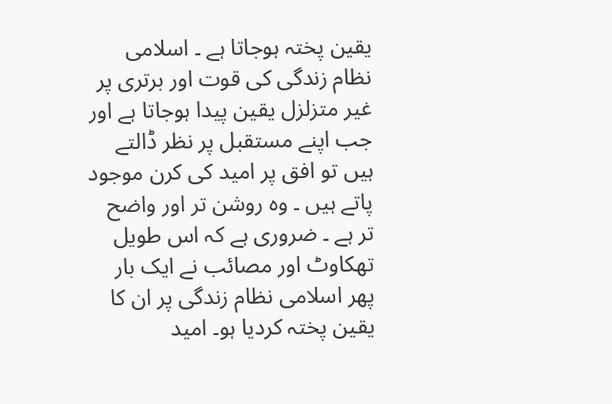یقین پختہ ہوجاتا ہے ۔ اسلامی نظام زندگی کی قوت اور برتری پر غیر متزلزل یقین پیدا ہوجاتا ہے اور جب اپنے مستقبل پر نظر ڈالتے ہیں تو افق پر امید کی کرن موجود پاتے ہیں ۔ وہ روشن تر اور واضح تر ہے ۔ ضروری ہے کہ اس طویل تھکاوٹ اور مصائب نے ایک بار پھر اسلامی نظام زندگی پر ان کا یقین پختہ کردیا ہو۔ امید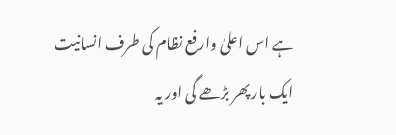ہے اس اعلیٰ وارفع نظام کی طرف انسانیت ایک بار پھر بڑھے گی اور یہ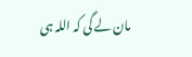مان لے گی کہ اللہ ہی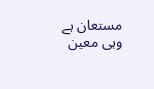مستعان ہے وہی معین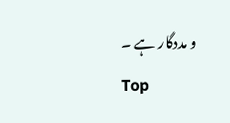و مددگار ہے ۔
Top